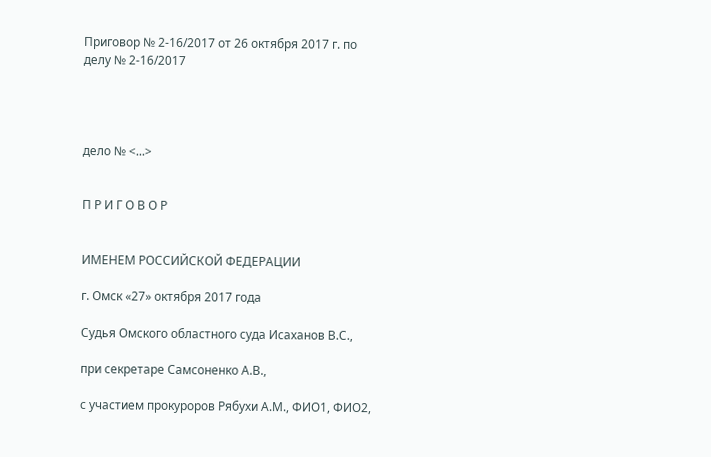Приговор № 2-16/2017 от 26 октября 2017 г. по делу № 2-16/2017




дело № <...>


П Р И Г О В О Р


ИМЕНЕМ РОССИЙСКОЙ ФЕДЕРАЦИИ

г. Омск «27» октября 2017 года

Судья Омского областного суда Исаханов В.С.,

при секретаре Самсоненко А.В.,

с участием прокуроров Рябухи А.М., ФИО1, ФИО2,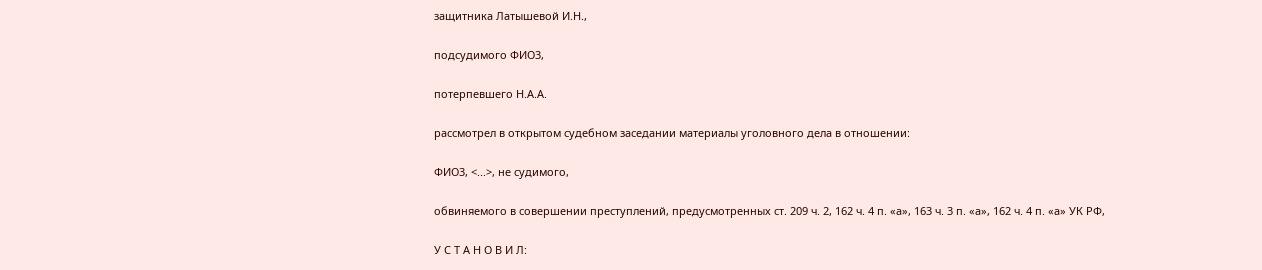защитника Латышевой И.Н.,

подсудимого ФИО3,

потерпевшего Н.А.А.

рассмотрел в открытом судебном заседании материалы уголовного дела в отношении:

ФИО3, <...>, не судимого,

обвиняемого в совершении преступлений, предусмотренных ст. 209 ч. 2, 162 ч. 4 п. «а», 163 ч. 3 п. «а», 162 ч. 4 п. «а» УК РФ,

У С Т А Н О В И Л: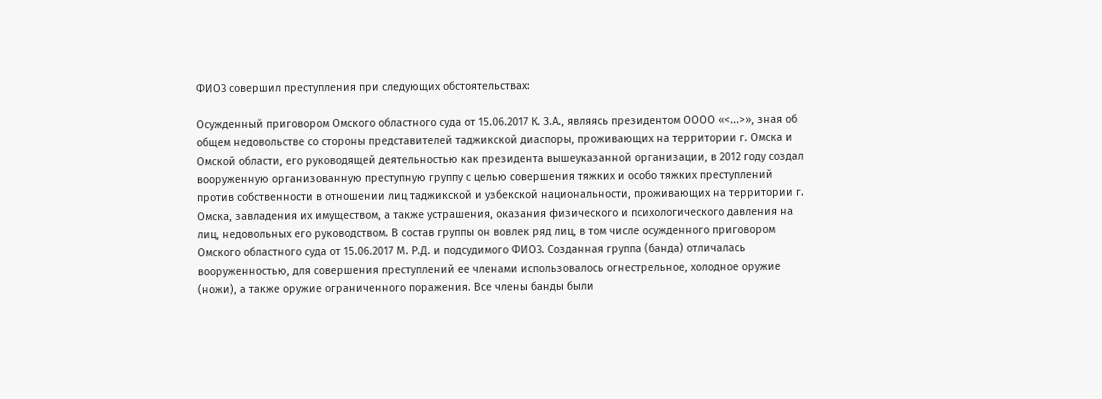ФИО3 совершил преступления при следующих обстоятельствах:

Осужденный приговором Омского областного суда от 15.06.2017 К. З.А., являясь президентом ОООО «<...>», зная об общем недовольстве со стороны представителей таджикской диаспоры, проживающих на территории г. Омска и Омской области, его руководящей деятельностью как президента вышеуказанной организации, в 2012 году создал вооруженную организованную преступную группу с целью совершения тяжких и особо тяжких преступлений против собственности в отношении лиц таджикской и узбекской национальности, проживающих на территории г. Омска, завладения их имуществом, а также устрашения, оказания физического и психологического давления на лиц, недовольных его руководством. В состав группы он вовлек ряд лиц, в том числе осужденного приговором Омского областного суда от 15.06.2017 М. Р.Д. и подсудимого ФИО3. Созданная группа (банда) отличалась вооруженностью, для совершения преступлений ее членами использовалось огнестрельное, холодное оружие (ножи), а также оружие ограниченного поражения. Все члены банды были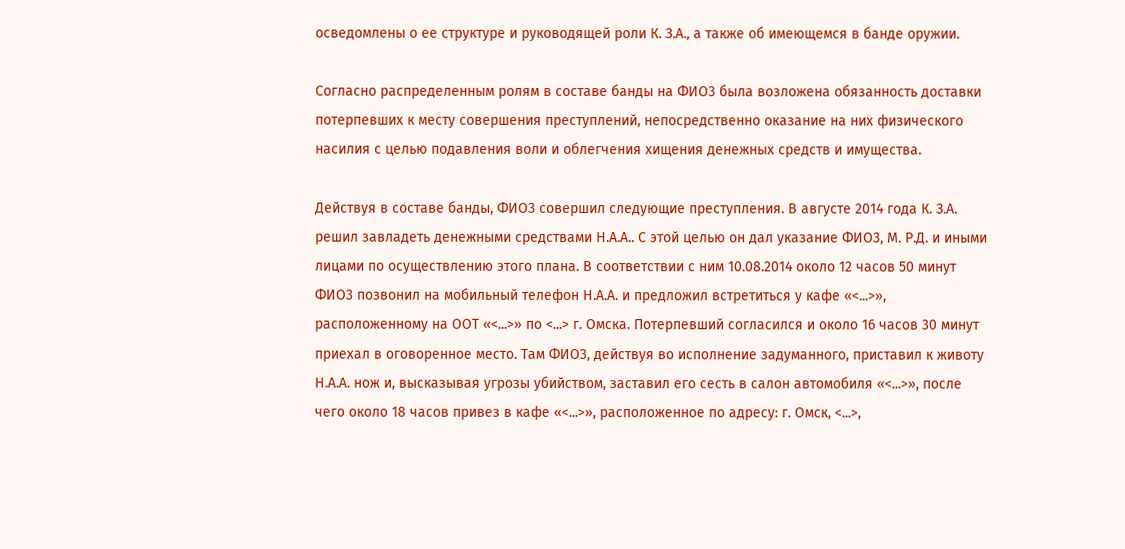осведомлены о ее структуре и руководящей роли К. З.А., а также об имеющемся в банде оружии.

Согласно распределенным ролям в составе банды на ФИО3 была возложена обязанность доставки потерпевших к месту совершения преступлений, непосредственно оказание на них физического насилия с целью подавления воли и облегчения хищения денежных средств и имущества.

Действуя в составе банды, ФИО3 совершил следующие преступления. В августе 2014 года К. З.А. решил завладеть денежными средствами Н.А.А.. С этой целью он дал указание ФИО3, М. Р.Д. и иными лицами по осуществлению этого плана. В соответствии с ним 10.08.2014 около 12 часов 50 минут ФИО3 позвонил на мобильный телефон Н.А.А. и предложил встретиться у кафе «<...>», расположенному на ООТ «<...>» по <...> г. Омска. Потерпевший согласился и около 16 часов 30 минут приехал в оговоренное место. Там ФИО3, действуя во исполнение задуманного, приставил к животу Н.А.А. нож и, высказывая угрозы убийством, заставил его сесть в салон автомобиля «<...>», после чего около 18 часов привез в кафе «<...>», расположенное по адресу: г. Омск, <...>,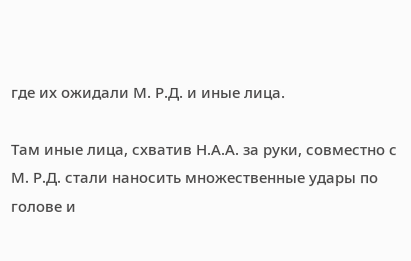где их ожидали М. Р.Д. и иные лица.

Там иные лица, схватив Н.А.А. за руки, совместно с М. Р.Д. стали наносить множественные удары по голове и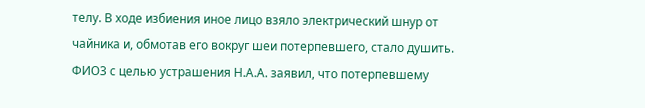телу. В ходе избиения иное лицо взяло электрический шнур от чайника и, обмотав его вокруг шеи потерпевшего, стало душить. ФИО3 с целью устрашения Н.А.А. заявил, что потерпевшему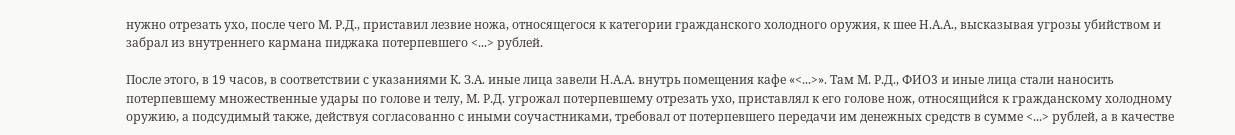нужно отрезать ухо, после чего М. Р.Д., приставил лезвие ножа, относящегося к категории гражданского холодного оружия, к шее Н.А.А., высказывая угрозы убийством и забрал из внутреннего кармана пиджака потерпевшего <...> рублей.

После этого, в 19 часов, в соответствии с указаниями К. З.А. иные лица завели Н.А.А. внутрь помещения кафе «<...>». Там М. Р.Д., ФИО3 и иные лица стали наносить потерпевшему множественные удары по голове и телу, М. Р.Д. угрожал потерпевшему отрезать ухо, приставлял к его голове нож, относящийся к гражданскому холодному оружию, а подсудимый также, действуя согласованно с иными соучастниками, требовал от потерпевшего передачи им денежных средств в сумме <...> рублей, а в качестве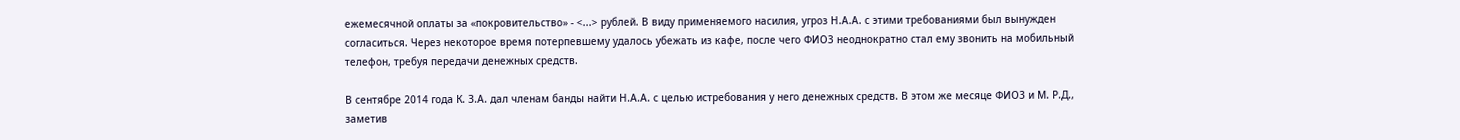ежемесячной оплаты за «покровительство» - <...> рублей. В виду применяемого насилия, угроз Н.А.А. с этими требованиями был вынужден согласиться. Через некоторое время потерпевшему удалось убежать из кафе, после чего ФИО3 неоднократно стал ему звонить на мобильный телефон, требуя передачи денежных средств.

В сентябре 2014 года К. З.А. дал членам банды найти Н.А.А. с целью истребования у него денежных средств. В этом же месяце ФИО3 и М. Р.Д., заметив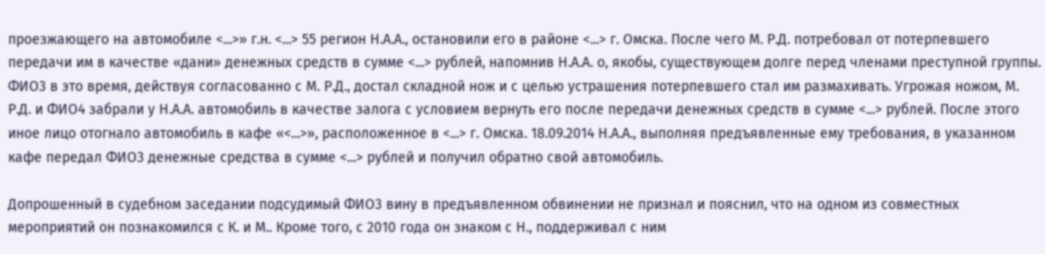проезжающего на автомобиле <...>» г.н. <...> 55 регион Н.А.А., остановили его в районе <...> г. Омска. После чего М. Р.Д. потребовал от потерпевшего передачи им в качестве «дани» денежных средств в сумме <...> рублей, напомнив Н.А.А. о, якобы, существующем долге перед членами преступной группы. ФИО3 в это время, действуя согласованно с М. Р.Д., достал складной нож и с целью устрашения потерпевшего стал им размахивать. Угрожая ножом, М. Р.Д. и ФИО4 забрали у Н.А.А. автомобиль в качестве залога с условием вернуть его после передачи денежных средств в сумме <...> рублей. После этого иное лицо отогнало автомобиль в кафе «<...>», расположенное в <...> г. Омска. 18.09.2014 Н.А.А., выполняя предъявленные ему требования, в указанном кафе передал ФИО3 денежные средства в сумме <...> рублей и получил обратно свой автомобиль.

Допрошенный в судебном заседании подсудимый ФИО3 вину в предъявленном обвинении не признал и пояснил, что на одном из совместных мероприятий он познакомился с К. и М.. Кроме того, с 2010 года он знаком с Н., поддерживал с ним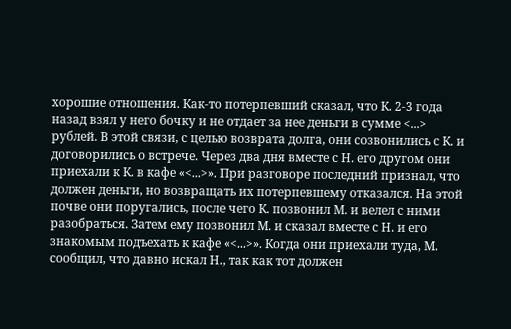хорошие отношения. Как-то потерпевший сказал, что К. 2-3 года назад взял у него бочку и не отдает за нее деньги в сумме <...> рублей. В этой связи, с целью возврата долга, они созвонились с К. и договорились о встрече. Через два дня вместе с Н. его другом они приехали к К. в кафе «<...>». При разговоре последний признал, что должен деньги, но возвращать их потерпевшему отказался. На этой почве они поругались, после чего К. позвонил М. и велел с ними разобраться. Затем ему позвонил М. и сказал вместе с Н. и его знакомым подъехать к кафе «<...>». Когда они приехали туда, М. сообщил, что давно искал Н., так как тот должен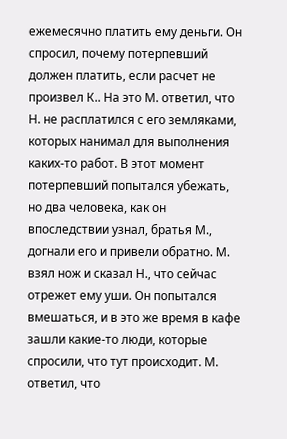ежемесячно платить ему деньги. Он спросил, почему потерпевший должен платить, если расчет не произвел К.. На это М. ответил, что Н. не расплатился с его земляками, которых нанимал для выполнения каких-то работ. В этот момент потерпевший попытался убежать, но два человека, как он впоследствии узнал, братья М., догнали его и привели обратно. М. взял нож и сказал Н., что сейчас отрежет ему уши. Он попытался вмешаться, и в это же время в кафе зашли какие-то люди, которые спросили, что тут происходит. М. ответил, что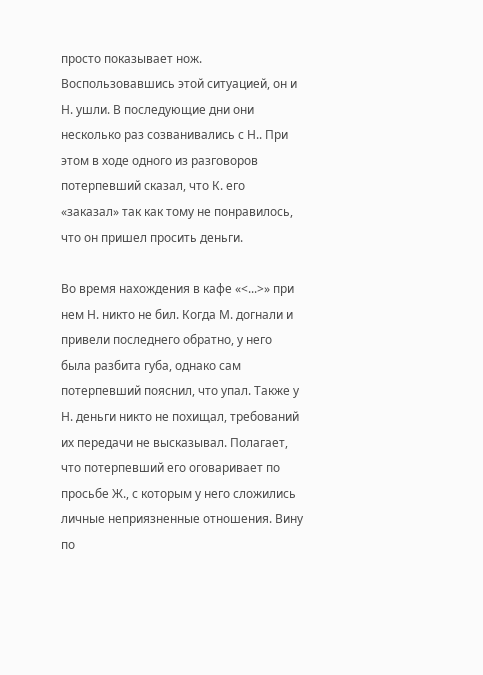просто показывает нож. Воспользовавшись этой ситуацией, он и Н. ушли. В последующие дни они несколько раз созванивались с Н.. При этом в ходе одного из разговоров потерпевший сказал, что К. его «заказал» так как тому не понравилось, что он пришел просить деньги.

Во время нахождения в кафе «<...>» при нем Н. никто не бил. Когда М. догнали и привели последнего обратно, у него была разбита губа, однако сам потерпевший пояснил, что упал. Также у Н. деньги никто не похищал, требований их передачи не высказывал. Полагает, что потерпевший его оговаривает по просьбе Ж., с которым у него сложились личные неприязненные отношения. Вину по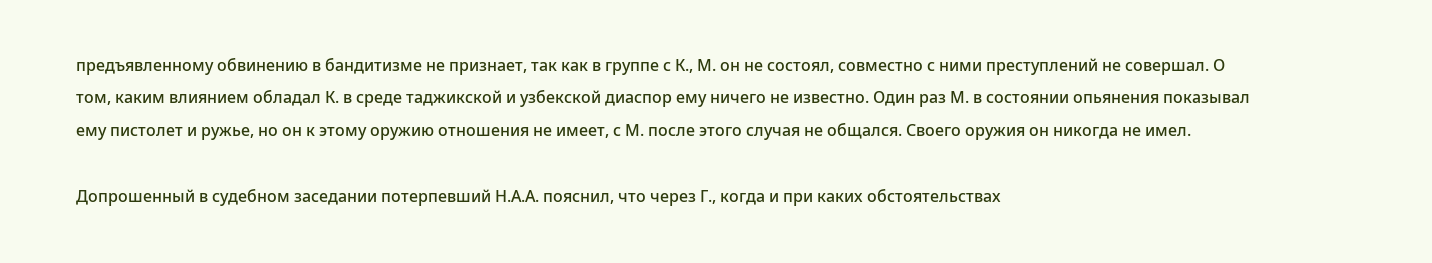предъявленному обвинению в бандитизме не признает, так как в группе с К., М. он не состоял, совместно с ними преступлений не совершал. О том, каким влиянием обладал К. в среде таджикской и узбекской диаспор ему ничего не известно. Один раз М. в состоянии опьянения показывал ему пистолет и ружье, но он к этому оружию отношения не имеет, с М. после этого случая не общался. Своего оружия он никогда не имел.

Допрошенный в судебном заседании потерпевший Н.А.А. пояснил, что через Г., когда и при каких обстоятельствах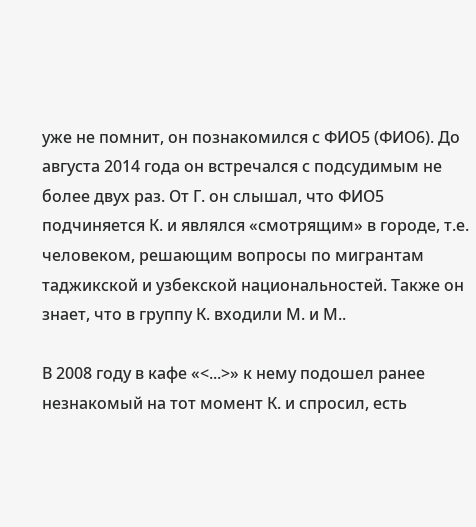уже не помнит, он познакомился с ФИО5 (ФИО6). До августа 2014 года он встречался с подсудимым не более двух раз. От Г. он слышал, что ФИО5 подчиняется К. и являлся «смотрящим» в городе, т.е. человеком, решающим вопросы по мигрантам таджикской и узбекской национальностей. Также он знает, что в группу К. входили М. и М..

В 2008 году в кафе «<...>» к нему подошел ранее незнакомый на тот момент К. и спросил, есть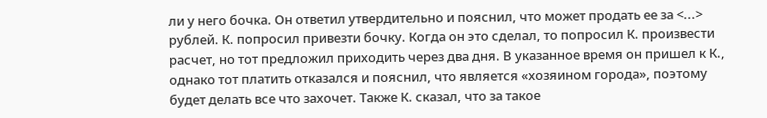ли у него бочка. Он ответил утвердительно и пояснил, что может продать ее за <...> рублей. К. попросил привезти бочку. Когда он это сделал, то попросил К. произвести расчет, но тот предложил приходить через два дня. В указанное время он пришел к К., однако тот платить отказался и пояснил, что является «хозяином города», поэтому будет делать все что захочет. Также К. сказал, что за такое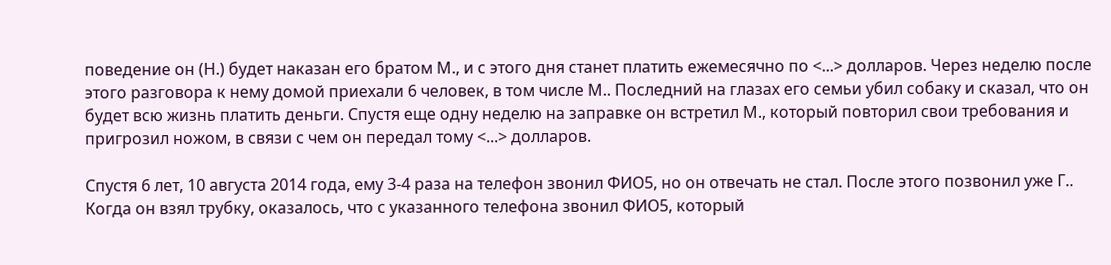поведение он (Н.) будет наказан его братом М., и с этого дня станет платить ежемесячно по <...> долларов. Через неделю после этого разговора к нему домой приехали 6 человек, в том числе М.. Последний на глазах его семьи убил собаку и сказал, что он будет всю жизнь платить деньги. Спустя еще одну неделю на заправке он встретил М., который повторил свои требования и пригрозил ножом, в связи с чем он передал тому <...> долларов.

Спустя 6 лет, 10 августа 2014 года, ему 3-4 раза на телефон звонил ФИО5, но он отвечать не стал. После этого позвонил уже Г.. Когда он взял трубку, оказалось, что с указанного телефона звонил ФИО5, который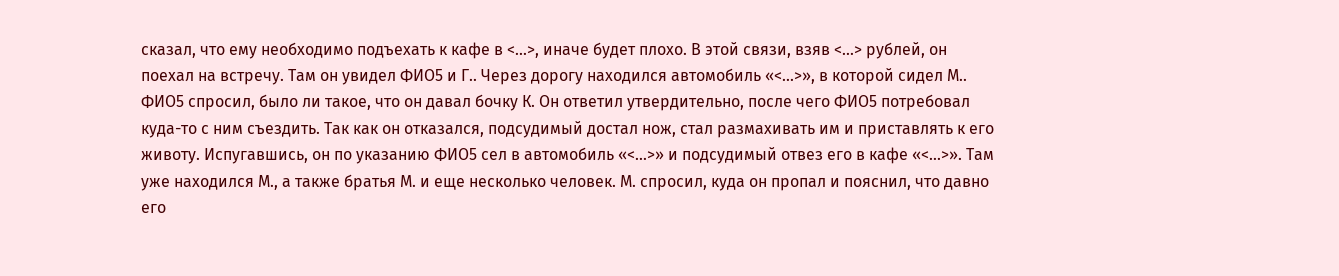сказал, что ему необходимо подъехать к кафе в <...>, иначе будет плохо. В этой связи, взяв <...> рублей, он поехал на встречу. Там он увидел ФИО5 и Г.. Через дорогу находился автомобиль «<...>», в которой сидел М.. ФИО5 спросил, было ли такое, что он давал бочку К. Он ответил утвердительно, после чего ФИО5 потребовал куда-то с ним съездить. Так как он отказался, подсудимый достал нож, стал размахивать им и приставлять к его животу. Испугавшись, он по указанию ФИО5 сел в автомобиль «<...>» и подсудимый отвез его в кафе «<...>». Там уже находился М., а также братья М. и еще несколько человек. М. спросил, куда он пропал и пояснил, что давно его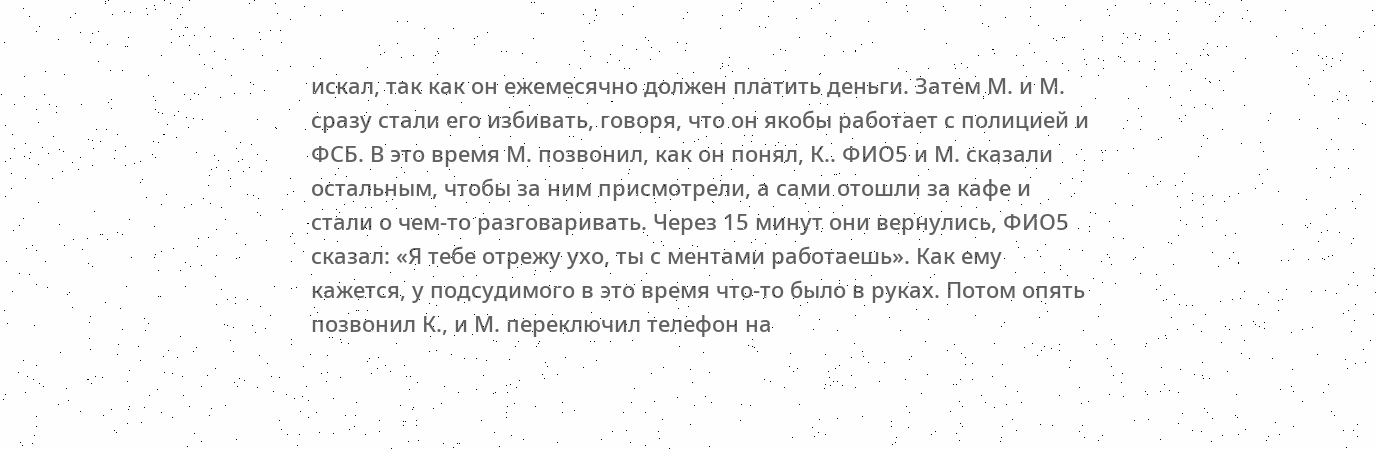искал, так как он ежемесячно должен платить деньги. Затем М. и М. сразу стали его избивать, говоря, что он якобы работает с полицией и ФСБ. В это время М. позвонил, как он понял, К.. ФИО5 и М. сказали остальным, чтобы за ним присмотрели, а сами отошли за кафе и стали о чем-то разговаривать. Через 15 минут они вернулись, ФИО5 сказал: «Я тебе отрежу ухо, ты с ментами работаешь». Как ему кажется, у подсудимого в это время что-то было в руках. Потом опять позвонил К., и М. переключил телефон на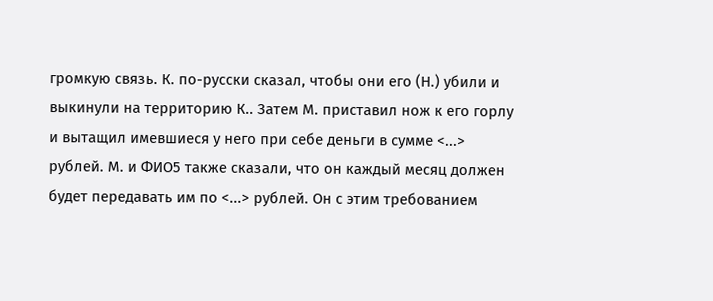громкую связь. К. по-русски сказал, чтобы они его (Н.) убили и выкинули на территорию К.. Затем М. приставил нож к его горлу и вытащил имевшиеся у него при себе деньги в сумме <...> рублей. М. и ФИО5 также сказали, что он каждый месяц должен будет передавать им по <...> рублей. Он с этим требованием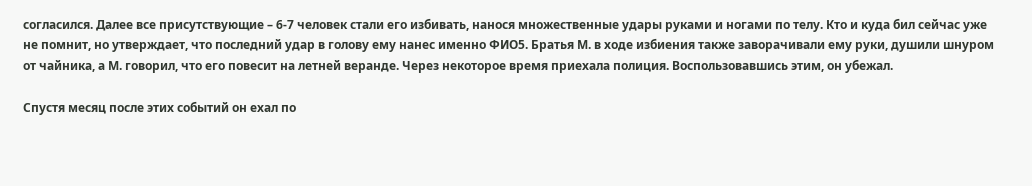согласился. Далее все присутствующие – 6-7 человек стали его избивать, нанося множественные удары руками и ногами по телу. Кто и куда бил сейчас уже не помнит, но утверждает, что последний удар в голову ему нанес именно ФИО5. Братья М. в ходе избиения также заворачивали ему руки, душили шнуром от чайника, а М. говорил, что его повесит на летней веранде. Через некоторое время приехала полиция. Воспользовавшись этим, он убежал.

Спустя месяц после этих событий он ехал по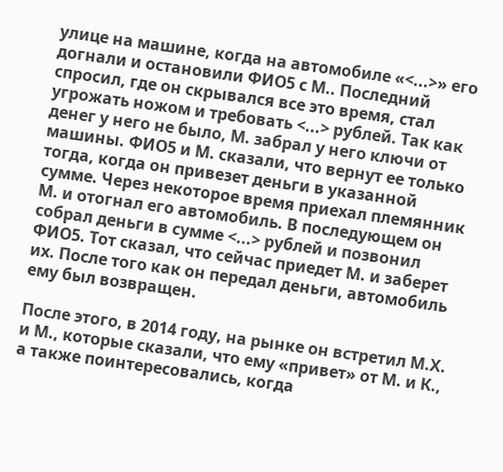улице на машине, когда на автомобиле «<...>» его догнали и остановили ФИО5 с М.. Последний спросил, где он скрывался все это время, стал угрожать ножом и требовать <...> рублей. Так как денег у него не было, М. забрал у него ключи от машины. ФИО5 и М. сказали, что вернут ее только тогда, когда он привезет деньги в указанной сумме. Через некоторое время приехал племянник М. и отогнал его автомобиль. В последующем он собрал деньги в сумме <...> рублей и позвонил ФИО5. Тот сказал, что сейчас приедет М. и заберет их. После того как он передал деньги, автомобиль ему был возвращен.

После этого, в 2014 году, на рынке он встретил М.Х. и М., которые сказали, что ему «привет» от М. и К., а также поинтересовались, когда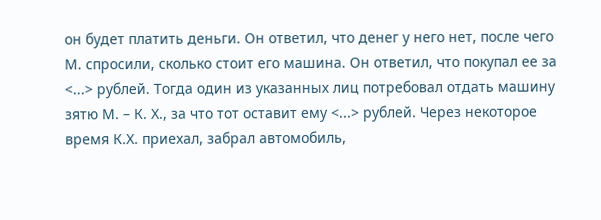он будет платить деньги. Он ответил, что денег у него нет, после чего М. спросили, сколько стоит его машина. Он ответил, что покупал ее за <...> рублей. Тогда один из указанных лиц потребовал отдать машину зятю М. – К. Х., за что тот оставит ему <...> рублей. Через некоторое время К.Х. приехал, забрал автомобиль,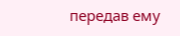передав ему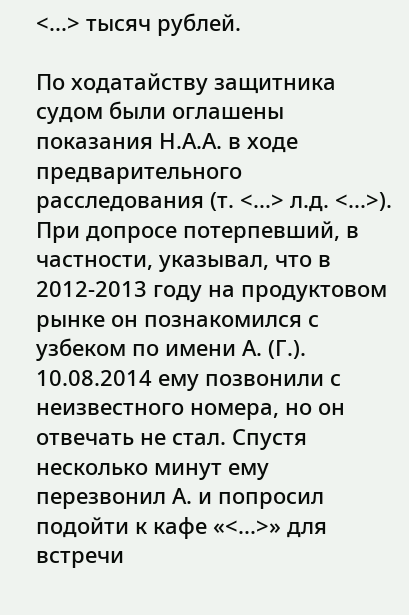<...> тысяч рублей.

По ходатайству защитника судом были оглашены показания Н.А.А. в ходе предварительного расследования (т. <...> л.д. <...>). При допросе потерпевший, в частности, указывал, что в 2012-2013 году на продуктовом рынке он познакомился с узбеком по имени А. (Г.). 10.08.2014 ему позвонили с неизвестного номера, но он отвечать не стал. Спустя несколько минут ему перезвонил А. и попросил подойти к кафе «<...>» для встречи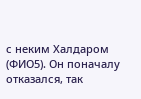с неким Халдаром (ФИО5). Он поначалу отказался, так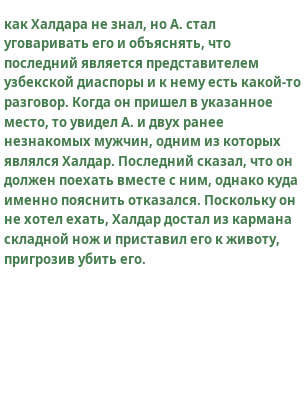как Халдара не знал, но А. стал уговаривать его и объяснять, что последний является представителем узбекской диаспоры и к нему есть какой-то разговор. Когда он пришел в указанное место, то увидел А. и двух ранее незнакомых мужчин, одним из которых являлся Халдар. Последний сказал, что он должен поехать вместе с ним, однако куда именно пояснить отказался. Поскольку он не хотел ехать, Халдар достал из кармана складной нож и приставил его к животу, пригрозив убить его.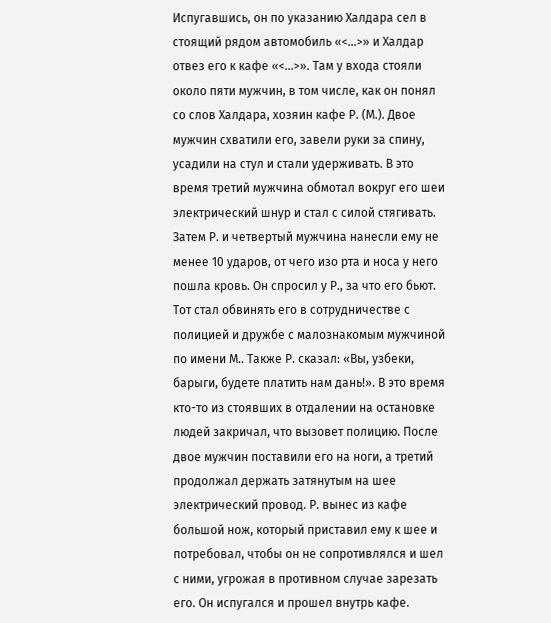Испугавшись, он по указанию Халдара сел в стоящий рядом автомобиль «<...>» и Халдар отвез его к кафе «<...>». Там у входа стояли около пяти мужчин, в том числе, как он понял со слов Халдара, хозяин кафе Р. (М.). Двое мужчин схватили его, завели руки за спину, усадили на стул и стали удерживать. В это время третий мужчина обмотал вокруг его шеи электрический шнур и стал с силой стягивать. Затем Р. и четвертый мужчина нанесли ему не менее 10 ударов, от чего изо рта и носа у него пошла кровь. Он спросил у Р., за что его бьют. Тот стал обвинять его в сотрудничестве с полицией и дружбе с малознакомым мужчиной по имени М.. Также Р. сказал: «Вы, узбеки, барыги, будете платить нам дань!». В это время кто-то из стоявших в отдалении на остановке людей закричал, что вызовет полицию. После двое мужчин поставили его на ноги, а третий продолжал держать затянутым на шее электрический провод. Р. вынес из кафе большой нож, который приставил ему к шее и потребовал, чтобы он не сопротивлялся и шел с ними, угрожая в противном случае зарезать его. Он испугался и прошел внутрь кафе.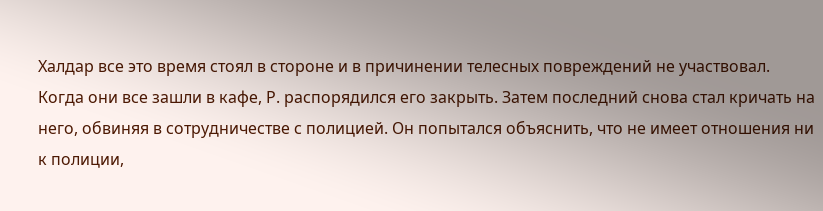Халдар все это время стоял в стороне и в причинении телесных повреждений не участвовал. Когда они все зашли в кафе, Р. распорядился его закрыть. Затем последний снова стал кричать на него, обвиняя в сотрудничестве с полицией. Он попытался объяснить, что не имеет отношения ни к полиции,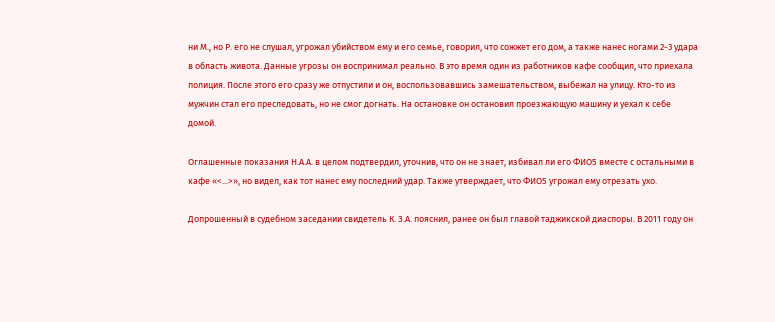ни М., но Р. его не слушал, угрожал убийством ему и его семье, говорил, что сожжет его дом, а также нанес ногами 2-3 удара в область живота. Данные угрозы он воспринимал реально. В это время один из работников кафе сообщил, что приехала полиция. После этого его сразу же отпустили и он, воспользовавшись замешательством, выбежал на улицу. Кто-то из мужчин стал его преследовать, но не смог догнать. На остановке он остановил проезжающую машину и уехал к себе домой.

Оглашенные показания Н.А.А. в целом подтвердил, уточнив, что он не знает, избивал ли его ФИО5 вместе с остальными в кафе «<...>», но видел, как тот нанес ему последний удар. Также утверждает, что ФИО5 угрожал ему отрезать ухо.

Допрошенный в судебном заседании свидетель К. З.А. пояснил, ранее он был главой таджикской диаспоры. В 2011 году он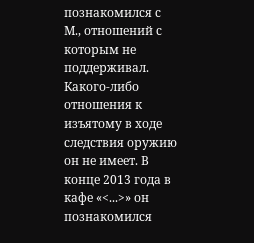познакомился с М., отношений с которым не поддерживал. Какого-либо отношения к изъятому в ходе следствия оружию он не имеет. В конце 2013 года в кафе «<...>» он познакомился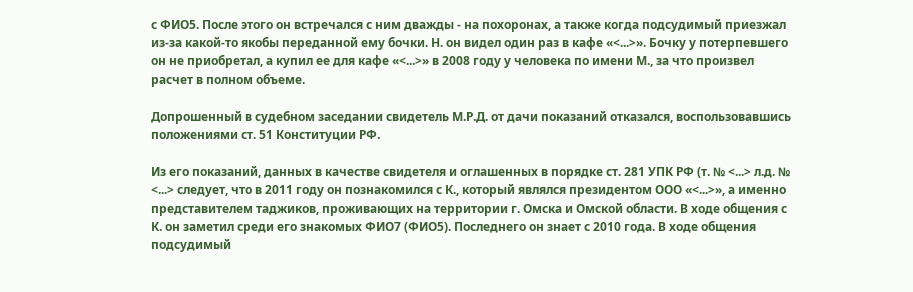с ФИО5. После этого он встречался с ним дважды - на похоронах, а также когда подсудимый приезжал из-за какой-то якобы переданной ему бочки. Н. он видел один раз в кафе «<...>». Бочку у потерпевшего он не приобретал, а купил ее для кафе «<...>» в 2008 году у человека по имени М., за что произвел расчет в полном объеме.

Допрошенный в судебном заседании свидетель М.Р.Д. от дачи показаний отказался, воспользовавшись положениями ст. 51 Конституции РФ.

Из его показаний, данных в качестве свидетеля и оглашенных в порядке ст. 281 УПК РФ (т. № <...> л.д. № <...> следует, что в 2011 году он познакомился с К., который являлся президентом ООО «<...>», а именно представителем таджиков, проживающих на территории г. Омска и Омской области. В ходе общения с К. он заметил среди его знакомых ФИО7 (ФИО5). Последнего он знает с 2010 года. В ходе общения подсудимый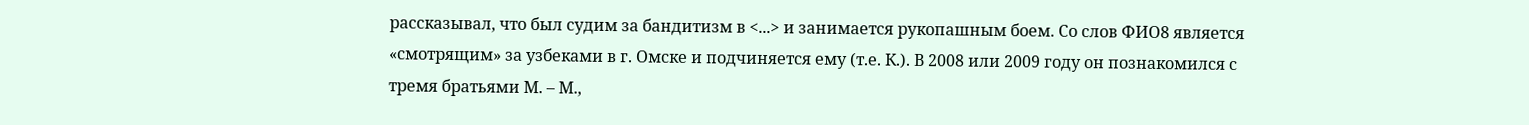рассказывал, что был судим за бандитизм в <...> и занимается рукопашным боем. Со слов ФИО8 является «смотрящим» за узбеками в г. Омске и подчиняется ему (т.е. К.). В 2008 или 2009 году он познакомился с тремя братьями М. – М.,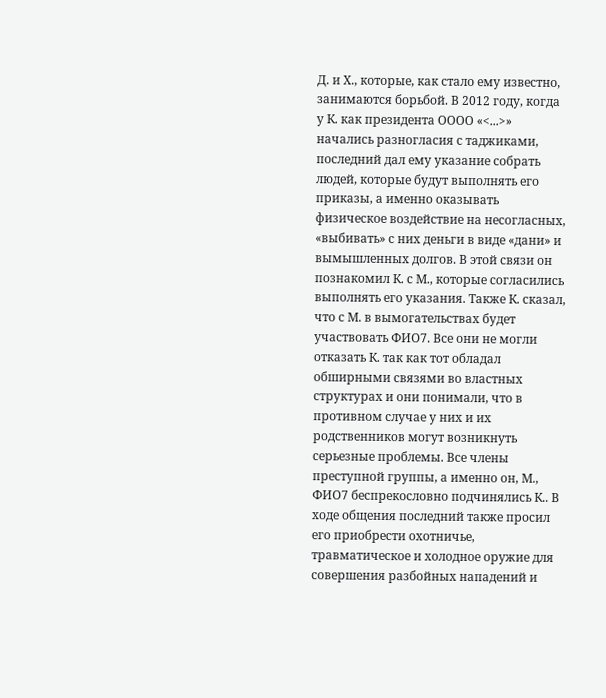Д. и Х., которые, как стало ему известно, занимаются борьбой. В 2012 году, когда у К. как президента ОООО «<...>» начались разногласия с таджиками, последний дал ему указание собрать людей, которые будут выполнять его приказы, а именно оказывать физическое воздействие на несогласных, «выбивать» с них деньги в виде «дани» и вымышленных долгов. В этой связи он познакомил К. с М., которые согласились выполнять его указания. Также К. сказал, что с М. в вымогательствах будет участвовать ФИО7. Все они не могли отказать К. так как тот обладал обширными связями во властных структурах и они понимали, что в противном случае у них и их родственников могут возникнуть серьезные проблемы. Все члены преступной группы, а именно он, М., ФИО7 беспрекословно подчинялись К.. В ходе общения последний также просил его приобрести охотничье, травматическое и холодное оружие для совершения разбойных нападений и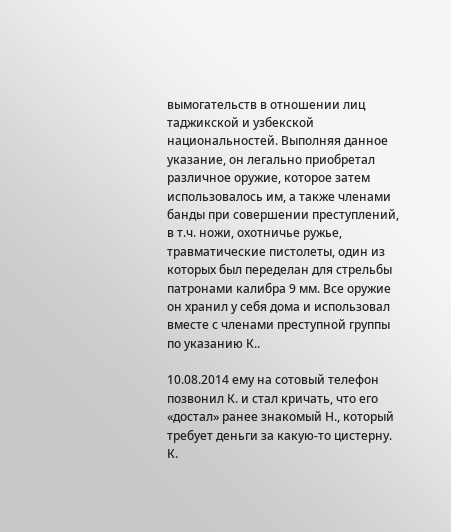вымогательств в отношении лиц таджикской и узбекской национальностей. Выполняя данное указание, он легально приобретал различное оружие, которое затем использовалось им, а также членами банды при совершении преступлений, в т.ч. ножи, охотничье ружье, травматические пистолеты, один из которых был переделан для стрельбы патронами калибра 9 мм. Все оружие он хранил у себя дома и использовал вместе с членами преступной группы по указанию К..

10.08.2014 ему на сотовый телефон позвонил К. и стал кричать, что его «достал» ранее знакомый Н., который требует деньги за какую-то цистерну. К.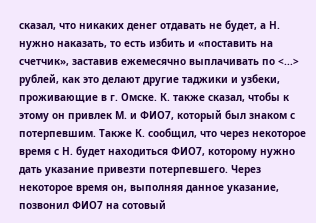сказал, что никаких денег отдавать не будет, а Н. нужно наказать, то есть избить и «поставить на счетчик», заставив ежемесячно выплачивать по <...> рублей, как это делают другие таджики и узбеки, проживающие в г. Омске. К. также сказал, чтобы к этому он привлек М. и ФИО7, который был знаком с потерпевшим. Также К. сообщил, что через некоторое время с Н. будет находиться ФИО7, которому нужно дать указание привезти потерпевшего. Через некоторое время он, выполняя данное указание, позвонил ФИО7 на сотовый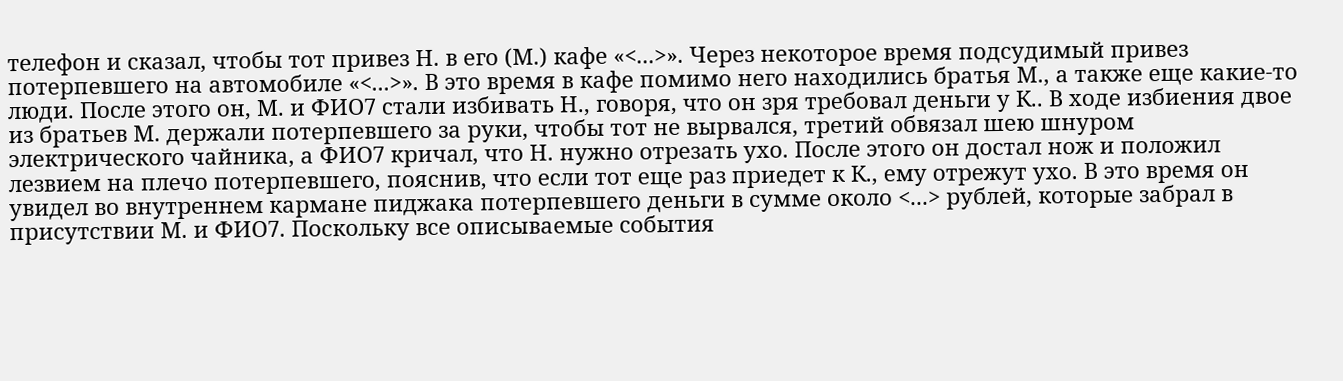телефон и сказал, чтобы тот привез Н. в его (М.) кафе «<...>». Через некоторое время подсудимый привез потерпевшего на автомобиле «<...>». В это время в кафе помимо него находились братья М., а также еще какие-то люди. После этого он, М. и ФИО7 стали избивать Н., говоря, что он зря требовал деньги у К.. В ходе избиения двое из братьев М. держали потерпевшего за руки, чтобы тот не вырвался, третий обвязал шею шнуром электрического чайника, а ФИО7 кричал, что Н. нужно отрезать ухо. После этого он достал нож и положил лезвием на плечо потерпевшего, пояснив, что если тот еще раз приедет к К., ему отрежут ухо. В это время он увидел во внутреннем кармане пиджака потерпевшего деньги в сумме около <...> рублей, которые забрал в присутствии М. и ФИО7. Поскольку все описываемые события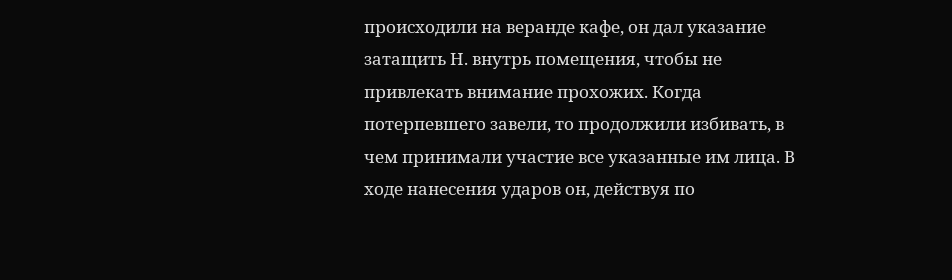происходили на веранде кафе, он дал указание затащить Н. внутрь помещения, чтобы не привлекать внимание прохожих. Когда потерпевшего завели, то продолжили избивать, в чем принимали участие все указанные им лица. В ходе нанесения ударов он, действуя по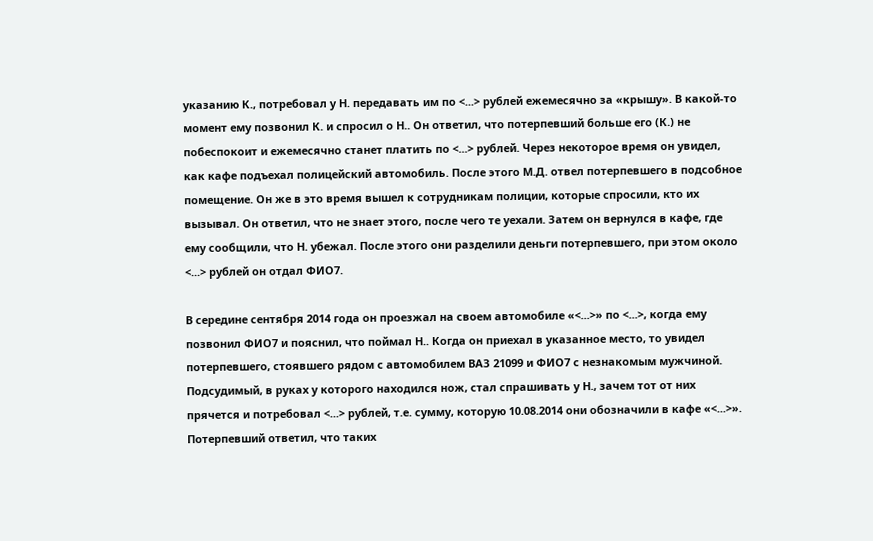указанию К., потребовал у Н. передавать им по <...> рублей ежемесячно за «крышу». В какой-то момент ему позвонил К. и спросил о Н.. Он ответил, что потерпевший больше его (К.) не побеспокоит и ежемесячно станет платить по <...> рублей. Через некоторое время он увидел, как кафе подъехал полицейский автомобиль. После этого М.Д. отвел потерпевшего в подсобное помещение. Он же в это время вышел к сотрудникам полиции, которые спросили, кто их вызывал. Он ответил, что не знает этого, после чего те уехали. Затем он вернулся в кафе, где ему сообщили, что Н. убежал. После этого они разделили деньги потерпевшего, при этом около <...> рублей он отдал ФИО7.

В середине сентября 2014 года он проезжал на своем автомобиле «<...>» по <...>, когда ему позвонил ФИО7 и пояснил, что поймал Н.. Когда он приехал в указанное место, то увидел потерпевшего, стоявшего рядом с автомобилем ВАЗ 21099 и ФИО7 с незнакомым мужчиной. Подсудимый, в руках у которого находился нож, стал спрашивать у Н., зачем тот от них прячется и потребовал <...> рублей, т.е. сумму, которую 10.08.2014 они обозначили в кафе «<...>». Потерпевший ответил, что таких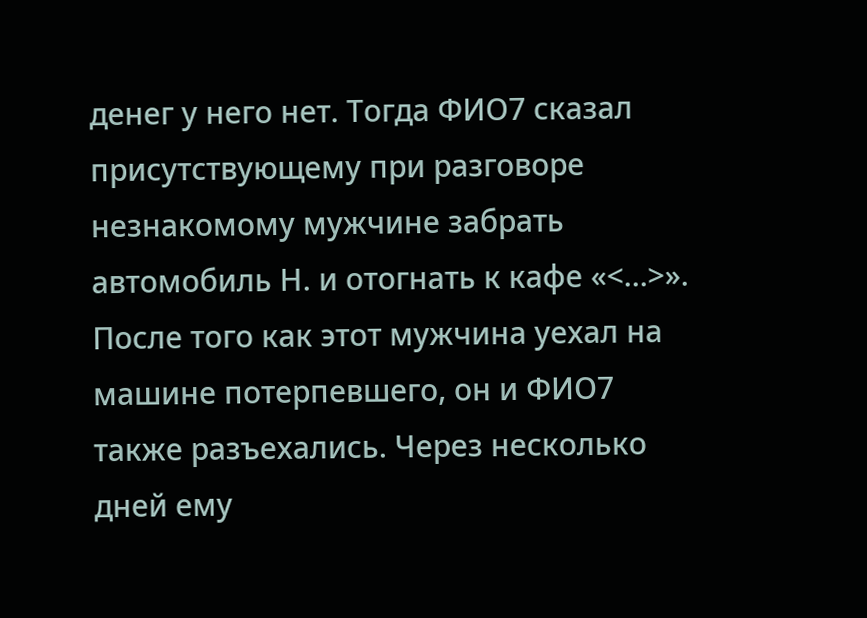денег у него нет. Тогда ФИО7 сказал присутствующему при разговоре незнакомому мужчине забрать автомобиль Н. и отогнать к кафе «<...>». После того как этот мужчина уехал на машине потерпевшего, он и ФИО7 также разъехались. Через несколько дней ему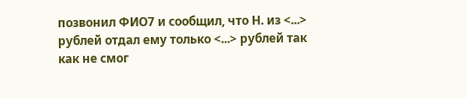позвонил ФИО7 и сообщил, что Н. из <...> рублей отдал ему только <...> рублей так как не смог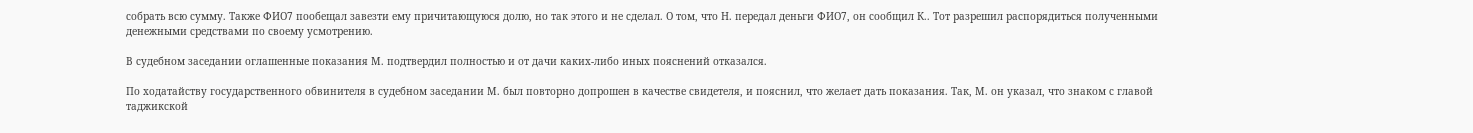собрать всю сумму. Также ФИО7 пообещал завезти ему причитающуюся долю, но так этого и не сделал. О том, что Н. передал деньги ФИО7, он сообщил К.. Тот разрешил распорядиться полученными денежными средствами по своему усмотрению.

В судебном заседании оглашенные показания М. подтвердил полностью и от дачи каких-либо иных пояснений отказался.

По ходатайству государственного обвинителя в судебном заседании М. был повторно допрошен в качестве свидетеля, и пояснил, что желает дать показания. Так, М. он указал, что знаком с главой таджикской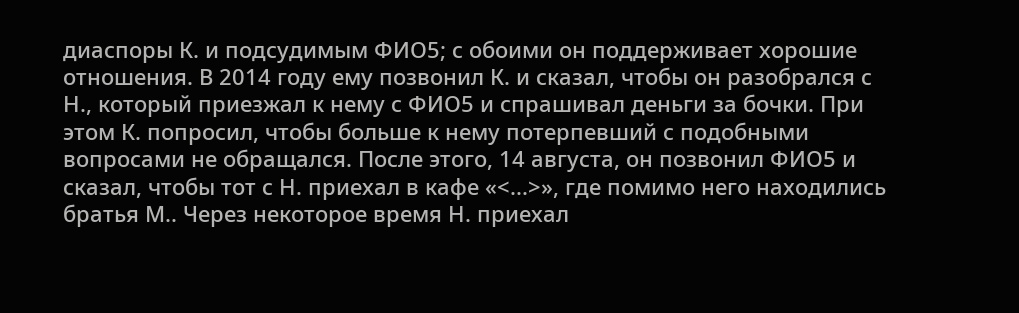диаспоры К. и подсудимым ФИО5; с обоими он поддерживает хорошие отношения. В 2014 году ему позвонил К. и сказал, чтобы он разобрался с Н., который приезжал к нему с ФИО5 и спрашивал деньги за бочки. При этом К. попросил, чтобы больше к нему потерпевший с подобными вопросами не обращался. После этого, 14 августа, он позвонил ФИО5 и сказал, чтобы тот с Н. приехал в кафе «<...>», где помимо него находились братья М.. Через некоторое время Н. приехал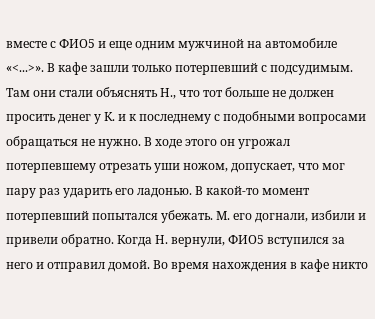вместе с ФИО5 и еще одним мужчиной на автомобиле «<...>». В кафе зашли только потерпевший с подсудимым. Там они стали объяснять Н., что тот больше не должен просить денег у К. и к последнему с подобными вопросами обращаться не нужно. В ходе этого он угрожал потерпевшему отрезать уши ножом, допускает, что мог пару раз ударить его ладонью. В какой-то момент потерпевший попытался убежать. М. его догнали, избили и привели обратно. Когда Н. вернули, ФИО5 вступился за него и отправил домой. Во время нахождения в кафе никто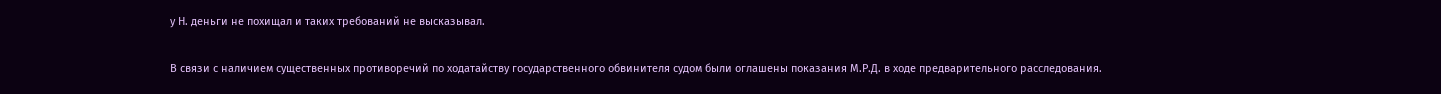у Н. деньги не похищал и таких требований не высказывал.

В связи с наличием существенных противоречий по ходатайству государственного обвинителя судом были оглашены показания М.Р.Д. в ходе предварительного расследования.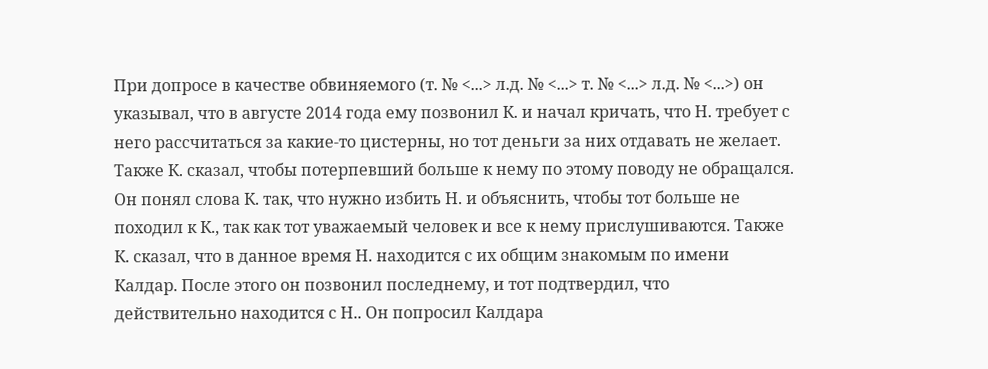При допросе в качестве обвиняемого (т. № <...> л.д. № <...> т. № <...> л.д. № <...>) он указывал, что в августе 2014 года ему позвонил К. и начал кричать, что Н. требует с него рассчитаться за какие-то цистерны, но тот деньги за них отдавать не желает. Также К. сказал, чтобы потерпевший больше к нему по этому поводу не обращался. Он понял слова К. так, что нужно избить Н. и объяснить, чтобы тот больше не походил к К., так как тот уважаемый человек и все к нему прислушиваются. Также К. сказал, что в данное время Н. находится с их общим знакомым по имени Калдар. После этого он позвонил последнему, и тот подтвердил, что действительно находится с Н.. Он попросил Калдара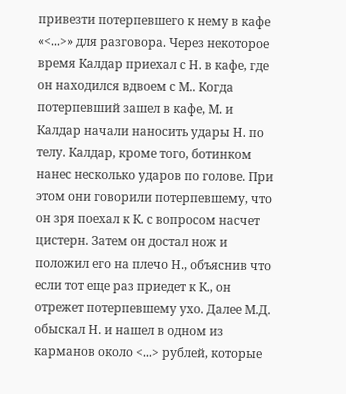привезти потерпевшего к нему в кафе «<...>» для разговора. Через некоторое время Калдар приехал с Н. в кафе, где он находился вдвоем с М.. Когда потерпевший зашел в кафе, М. и Калдар начали наносить удары Н. по телу. Калдар, кроме того, ботинком нанес несколько ударов по голове. При этом они говорили потерпевшему, что он зря поехал к К. с вопросом насчет цистерн. Затем он достал нож и положил его на плечо Н., объяснив что если тот еще раз приедет к К., он отрежет потерпевшему ухо. Далее М.Д. обыскал Н. и нашел в одном из карманов около <...> рублей, которые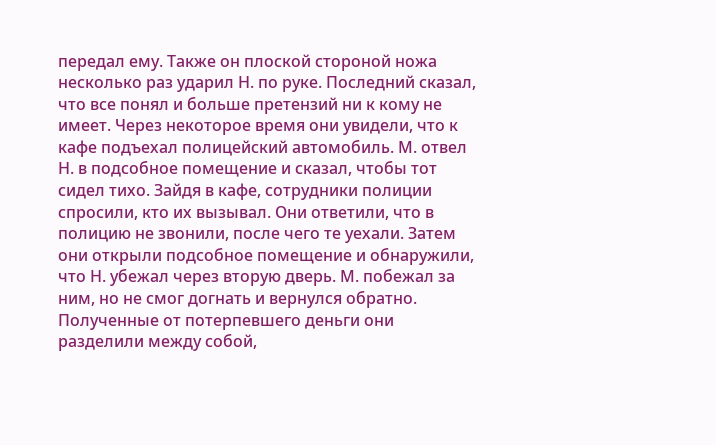передал ему. Также он плоской стороной ножа несколько раз ударил Н. по руке. Последний сказал, что все понял и больше претензий ни к кому не имеет. Через некоторое время они увидели, что к кафе подъехал полицейский автомобиль. М. отвел Н. в подсобное помещение и сказал, чтобы тот сидел тихо. Зайдя в кафе, сотрудники полиции спросили, кто их вызывал. Они ответили, что в полицию не звонили, после чего те уехали. Затем они открыли подсобное помещение и обнаружили, что Н. убежал через вторую дверь. М. побежал за ним, но не смог догнать и вернулся обратно. Полученные от потерпевшего деньги они разделили между собой,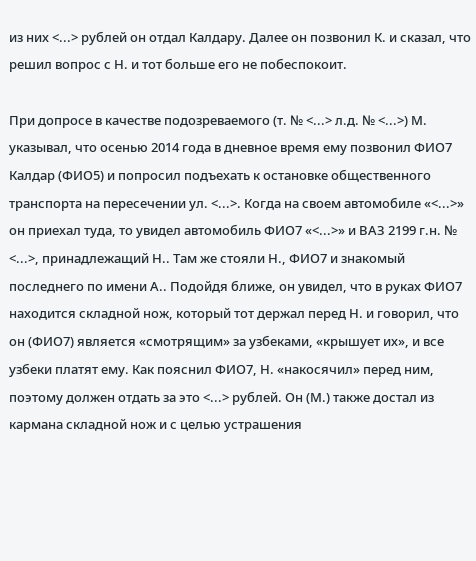из них <...> рублей он отдал Калдару. Далее он позвонил К. и сказал, что решил вопрос с Н. и тот больше его не побеспокоит.

При допросе в качестве подозреваемого (т. № <...> л.д. № <...>) М. указывал, что осенью 2014 года в дневное время ему позвонил ФИО7 Калдар (ФИО5) и попросил подъехать к остановке общественного транспорта на пересечении ул. <...>. Когда на своем автомобиле «<...>» он приехал туда, то увидел автомобиль ФИО7 «<...>» и ВАЗ 2199 г.н. № <...>, принадлежащий Н.. Там же стояли Н., ФИО7 и знакомый последнего по имени А.. Подойдя ближе, он увидел, что в руках ФИО7 находится складной нож, который тот держал перед Н. и говорил, что он (ФИО7) является «смотрящим» за узбеками, «крышует их», и все узбеки платят ему. Как пояснил ФИО7, Н. «накосячил» перед ним, поэтому должен отдать за это <...> рублей. Он (М.) также достал из кармана складной нож и с целью устрашения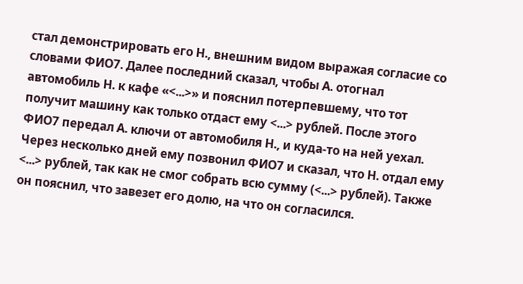стал демонстрировать его Н., внешним видом выражая согласие со словами ФИО7. Далее последний сказал, чтобы А. отогнал автомобиль Н. к кафе «<...>» и пояснил потерпевшему, что тот получит машину как только отдаст ему <...> рублей. После этого ФИО7 передал А. ключи от автомобиля Н., и куда-то на ней уехал. Через несколько дней ему позвонил ФИО7 и сказал, что Н. отдал ему <...> рублей, так как не смог собрать всю сумму (<...> рублей). Также он пояснил, что завезет его долю, на что он согласился.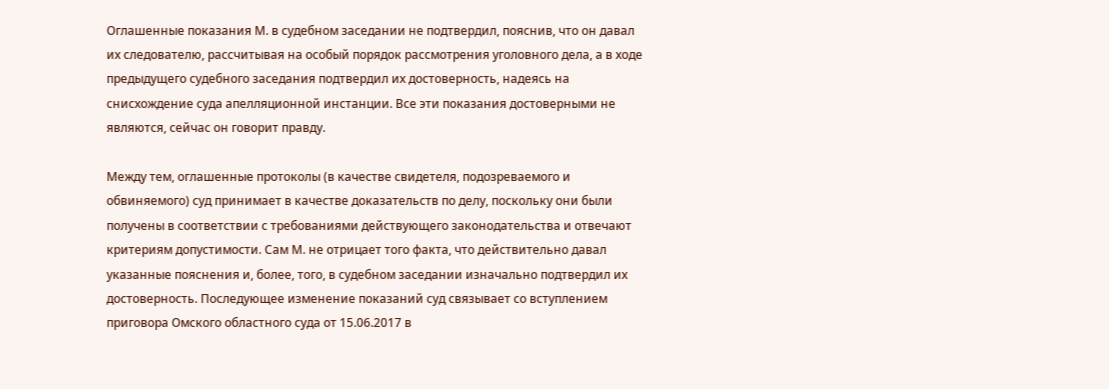Оглашенные показания М. в судебном заседании не подтвердил, пояснив, что он давал их следователю, рассчитывая на особый порядок рассмотрения уголовного дела, а в ходе предыдущего судебного заседания подтвердил их достоверность, надеясь на снисхождение суда апелляционной инстанции. Все эти показания достоверными не являются, сейчас он говорит правду.

Между тем, оглашенные протоколы (в качестве свидетеля, подозреваемого и обвиняемого) суд принимает в качестве доказательств по делу, поскольку они были получены в соответствии с требованиями действующего законодательства и отвечают критериям допустимости. Сам М. не отрицает того факта, что действительно давал указанные пояснения и, более, того, в судебном заседании изначально подтвердил их достоверность. Последующее изменение показаний суд связывает со вступлением приговора Омского областного суда от 15.06.2017 в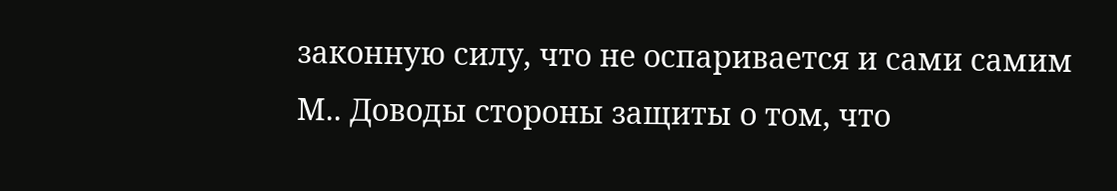законную силу, что не оспаривается и сами самим М.. Доводы стороны защиты о том, что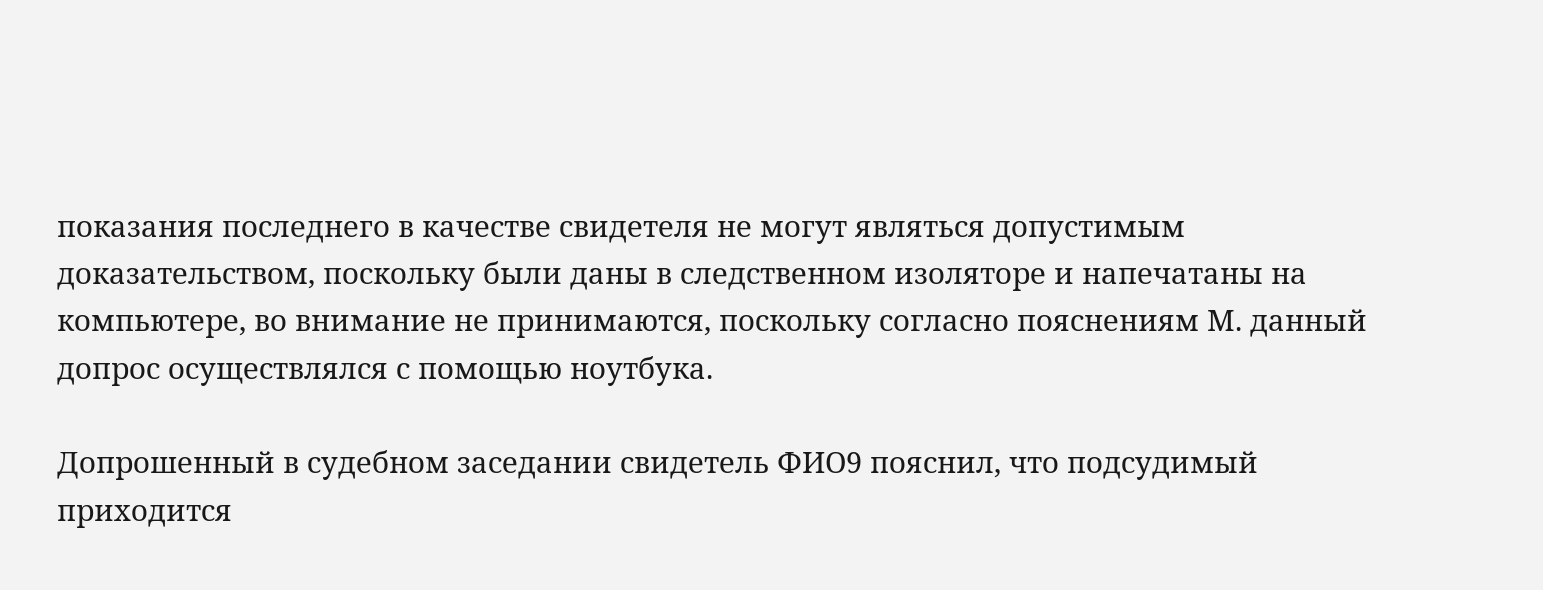показания последнего в качестве свидетеля не могут являться допустимым доказательством, поскольку были даны в следственном изоляторе и напечатаны на компьютере, во внимание не принимаются, поскольку согласно пояснениям М. данный допрос осуществлялся с помощью ноутбука.

Допрошенный в судебном заседании свидетель ФИО9 пояснил, что подсудимый приходится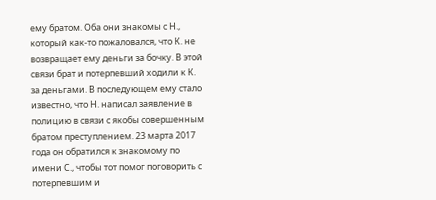ему братом. Оба они знакомы с Н., который как-то пожаловался, что К. не возвращает ему деньги за бочку. В этой связи брат и потерпевший ходили к К. за деньгами. В последующем ему стало известно, что Н. написал заявление в полицию в связи с якобы совершенным братом преступлением. 23 марта 2017 года он обратился к знакомому по имени С., чтобы тот помог поговорить с потерпевшим и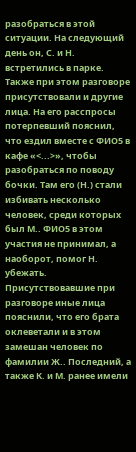разобраться в этой ситуации. На следующий день он, С. и Н. встретились в парке. Также при этом разговоре присутствовали и другие лица. На его расспросы потерпевший пояснил, что ездил вместе с ФИО5 в кафе «<...>», чтобы разобраться по поводу бочки. Там его (Н.) стали избивать несколько человек, среди которых был М.. ФИО5 в этом участия не принимал, а наоборот, помог Н. убежать. Присутствовавшие при разговоре иные лица пояснили, что его брата оклеветали и в этом замешан человек по фамилии Ж.. Последний, а также К. и М. ранее имели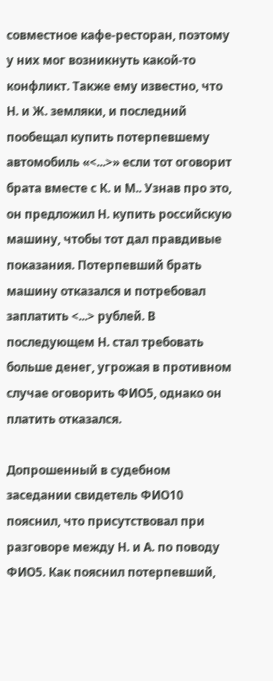совместное кафе-ресторан, поэтому у них мог возникнуть какой-то конфликт. Также ему известно, что Н. и Ж. земляки, и последний пообещал купить потерпевшему автомобиль «<...>» если тот оговорит брата вместе с К. и М.. Узнав про это, он предложил Н. купить российскую машину, чтобы тот дал правдивые показания. Потерпевший брать машину отказался и потребовал заплатить <...> рублей. В последующем Н. стал требовать больше денег, угрожая в противном случае оговорить ФИО5, однако он платить отказался.

Допрошенный в судебном заседании свидетель ФИО10 пояснил, что присутствовал при разговоре между Н. и А. по поводу ФИО5. Как пояснил потерпевший,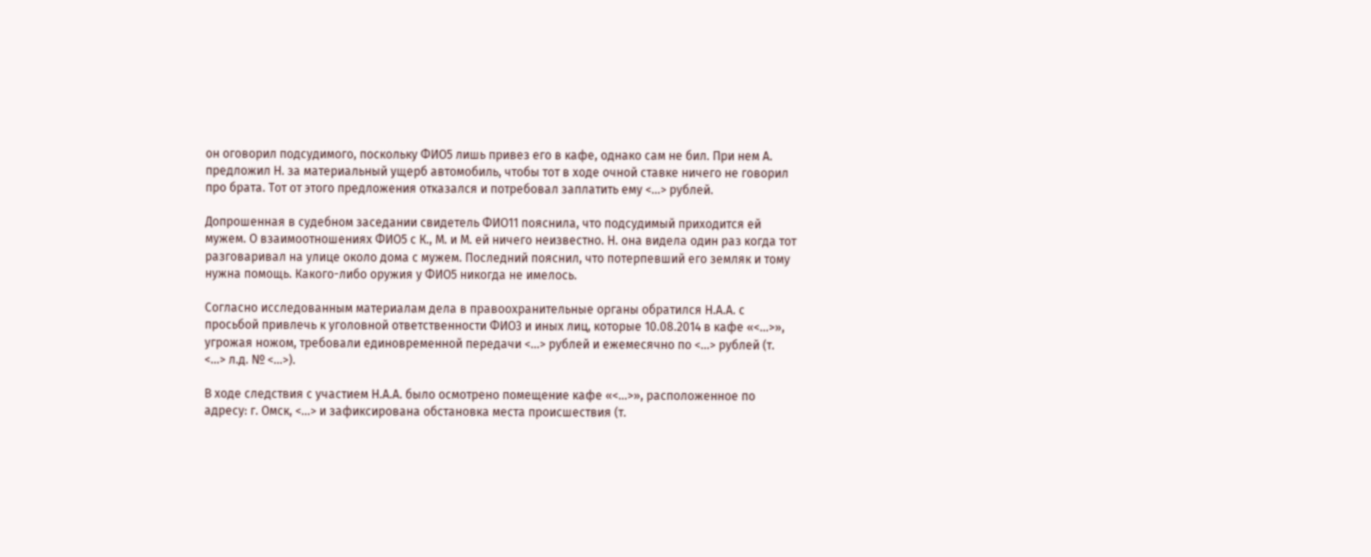он оговорил подсудимого, поскольку ФИО5 лишь привез его в кафе, однако сам не бил. При нем А. предложил Н. за материальный ущерб автомобиль, чтобы тот в ходе очной ставке ничего не говорил про брата. Тот от этого предложения отказался и потребовал заплатить ему <...> рублей.

Допрошенная в судебном заседании свидетель ФИО11 пояснила, что подсудимый приходится ей мужем. О взаимоотношениях ФИО5 с К., М. и М. ей ничего неизвестно. Н. она видела один раз когда тот разговаривал на улице около дома с мужем. Последний пояснил, что потерпевший его земляк и тому нужна помощь. Какого-либо оружия у ФИО5 никогда не имелось.

Согласно исследованным материалам дела в правоохранительные органы обратился Н.А.А. с просьбой привлечь к уголовной ответственности ФИО3 и иных лиц, которые 10.08.2014 в кафе «<...>», угрожая ножом, требовали единовременной передачи <...> рублей и ежемесячно по <...> рублей (т. <...> л.д. № <...>).

В ходе следствия с участием Н.А.А. было осмотрено помещение кафе «<...>», расположенное по адресу: г. Омск, <...> и зафиксирована обстановка места происшествия (т.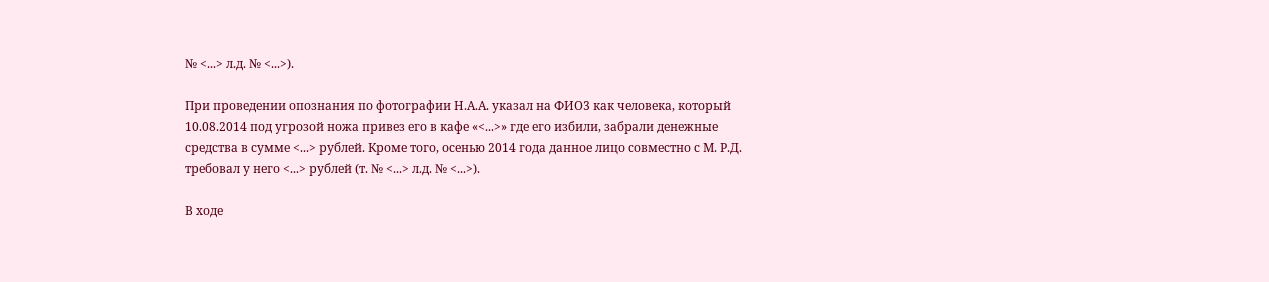№ <...> л.д. № <...>).

При проведении опознания по фотографии Н.А.А. указал на ФИО3 как человека, который 10.08.2014 под угрозой ножа привез его в кафе «<...>» где его избили, забрали денежные средства в сумме <...> рублей. Кроме того, осенью 2014 года данное лицо совместно с М. Р.Д. требовал у него <...> рублей (т. № <...> л.д. № <...>).

В ходе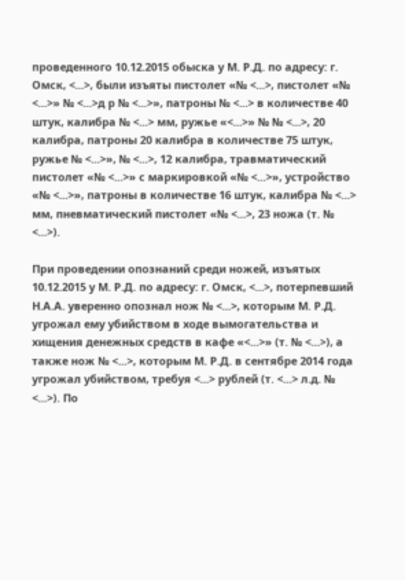проведенного 10.12.2015 обыска у М. Р.Д. по адресу: г. Омск, <...>, были изъяты пистолет «№ <...>, пистолет «№ <...>» № <...>д р № <...>», патроны № <...> в количестве 40 штук, калибра № <...> мм, ружье «<...>» № № <...>, 20 калибра, патроны 20 калибра в количестве 75 штук, ружье № <...>», № <...>, 12 калибра, травматический пистолет «№ <...>» с маркировкой «№ <...>», устройство «№ <...>», патроны в количестве 16 штук, калибра № <...> мм, пневматический пистолет «№ <...>, 23 ножа (т. № <...>).

При проведении опознаний среди ножей, изъятых 10.12.2015 у М. Р.Д. по адресу: г. Омск, <...>, потерпевший Н.А.А. уверенно опознал нож № <...>, которым М. Р.Д. угрожал ему убийством в ходе вымогательства и хищения денежных средств в кафе «<...>» (т. № <...>), а также нож № <...>, которым М. Р.Д. в сентябре 2014 года угрожал убийством, требуя <...> рублей (т. <...> л.д. № <...>). По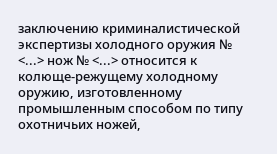заключению криминалистической экспертизы холодного оружия № <...> нож № <...> относится к колюще-режущему холодному оружию, изготовленному промышленным способом по типу охотничьих ножей,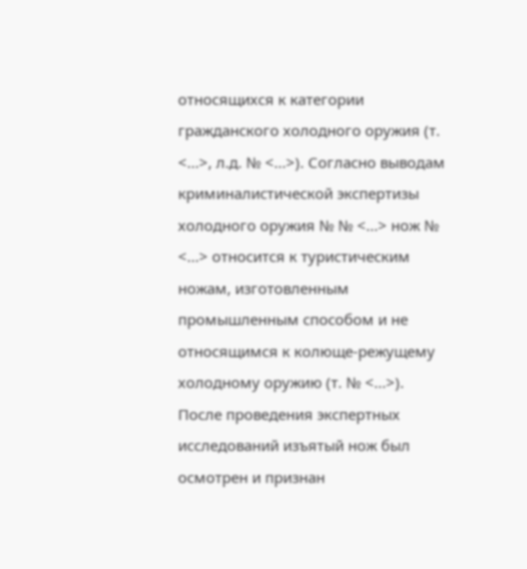относящихся к категории гражданского холодного оружия (т. <...>, л.д. № <...>). Согласно выводам криминалистической экспертизы холодного оружия № № <...> нож № <...> относится к туристическим ножам, изготовленным промышленным способом и не относящимся к колюще-режущему холодному оружию (т. № <...>). После проведения экспертных исследований изъятый нож был осмотрен и признан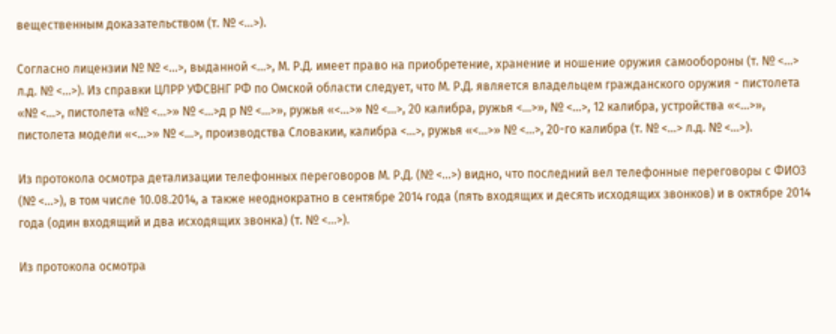вещественным доказательством (т. № <...>).

Согласно лицензии № № <...>, выданной <...>, М. Р.Д. имеет право на приобретение, хранение и ношение оружия самообороны (т. № <...> л.д. № <...>). Из справки ЦЛРР УФСВНГ РФ по Омской области следует, что М. Р.Д. является владельцем гражданского оружия - пистолета «№ <...>, пистолета «№ <...>» № <...>д р № <...>», ружья «<...>» № <...>, 20 калибра, ружья <...>», № <...>, 12 калибра, устройства «<...>», пистолета модели «<...>» № <...>, производства Словакии, калибра <...>, ружья «<...>» № <...>, 20-го калибра (т. № <...> л.д. № <...>).

Из протокола осмотра детализации телефонных переговоров М. Р.Д. (№ <...>) видно, что последний вел телефонные переговоры с ФИО3 (№ <...>), в том числе 10.08.2014, а также неоднократно в сентябре 2014 года (пять входящих и десять исходящих звонков) и в октябре 2014 года (один входящий и два исходящих звонка) (т. № <...>).

Из протокола осмотра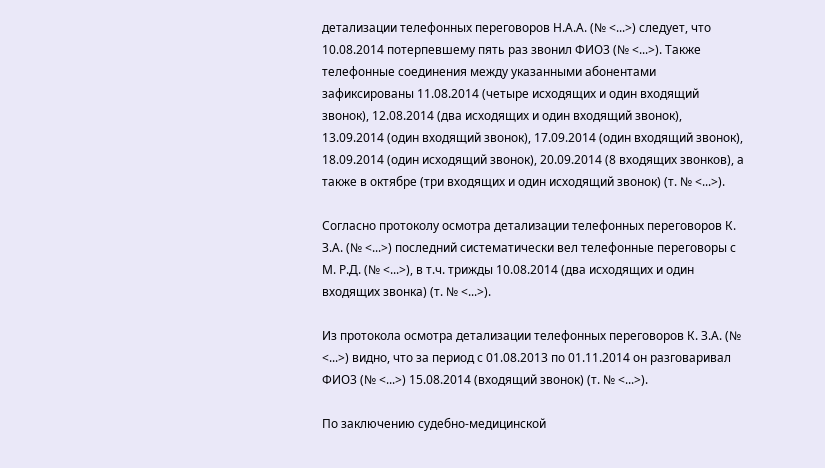детализации телефонных переговоров Н.А.А. (№ <...>) следует, что 10.08.2014 потерпевшему пять раз звонил ФИО3 (№ <...>). Также телефонные соединения между указанными абонентами зафиксированы 11.08.2014 (четыре исходящих и один входящий звонок), 12.08.2014 (два исходящих и один входящий звонок), 13.09.2014 (один входящий звонок), 17.09.2014 (один входящий звонок), 18.09.2014 (один исходящий звонок), 20.09.2014 (8 входящих звонков), а также в октябре (три входящих и один исходящий звонок) (т. № <...>).

Согласно протоколу осмотра детализации телефонных переговоров К. З.А. (№ <...>) последний систематически вел телефонные переговоры с М. Р.Д. (№ <...>), в т.ч. трижды 10.08.2014 (два исходящих и один входящих звонка) (т. № <...>).

Из протокола осмотра детализации телефонных переговоров К. З.А. (№ <...>) видно, что за период с 01.08.2013 по 01.11.2014 он разговаривал ФИО3 (№ <...>) 15.08.2014 (входящий звонок) (т. № <...>).

По заключению судебно-медицинской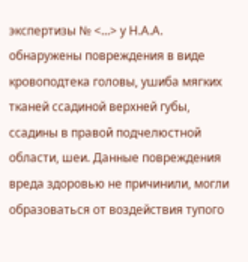экспертизы № <...> у Н.А.А. обнаружены повреждения в виде кровоподтека головы, ушиба мягких тканей ссадиной верхней губы, ссадины в правой подчелюстной области, шеи. Данные повреждения вреда здоровью не причинили, могли образоваться от воздействия тупого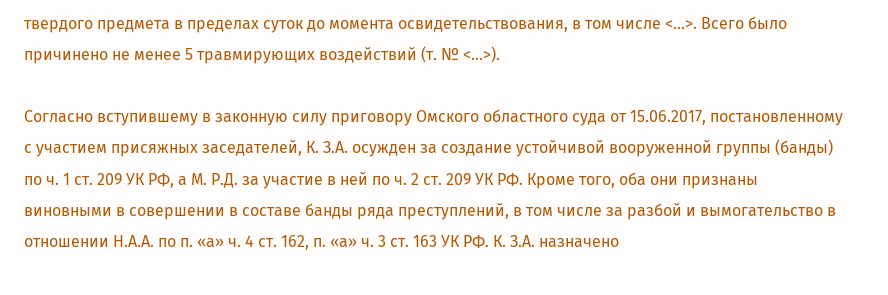твердого предмета в пределах суток до момента освидетельствования, в том числе <...>. Всего было причинено не менее 5 травмирующих воздействий (т. № <...>).

Согласно вступившему в законную силу приговору Омского областного суда от 15.06.2017, постановленному с участием присяжных заседателей, К. З.А. осужден за создание устойчивой вооруженной группы (банды) по ч. 1 ст. 209 УК РФ, а М. Р.Д. за участие в ней по ч. 2 ст. 209 УК РФ. Кроме того, оба они признаны виновными в совершении в составе банды ряда преступлений, в том числе за разбой и вымогательство в отношении Н.А.А. по п. «а» ч. 4 ст. 162, п. «а» ч. 3 ст. 163 УК РФ. К. З.А. назначено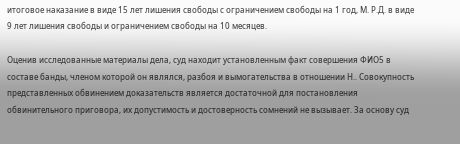итоговое наказание в виде 15 лет лишения свободы с ограничением свободы на 1 год, М. Р.Д. в виде 9 лет лишения свободы и ограничением свободы на 10 месяцев.

Оценив исследованные материалы дела, суд находит установленным факт совершения ФИО5 в составе банды, членом которой он являлся, разбоя и вымогательства в отношении Н.. Совокупность представленных обвинением доказательств является достаточной для постановления обвинительного приговора, их допустимость и достоверность сомнений не вызывает. За основу суд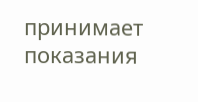принимает показания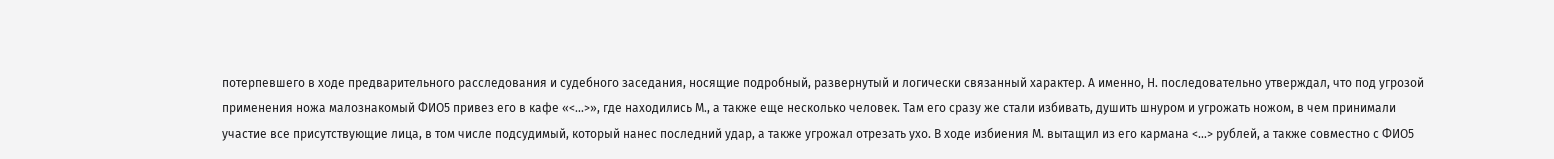потерпевшего в ходе предварительного расследования и судебного заседания, носящие подробный, развернутый и логически связанный характер. А именно, Н. последовательно утверждал, что под угрозой применения ножа малознакомый ФИО5 привез его в кафе «<...>», где находились М., а также еще несколько человек. Там его сразу же стали избивать, душить шнуром и угрожать ножом, в чем принимали участие все присутствующие лица, в том числе подсудимый, который нанес последний удар, а также угрожал отрезать ухо. В ходе избиения М. вытащил из его кармана <...> рублей, а также совместно с ФИО5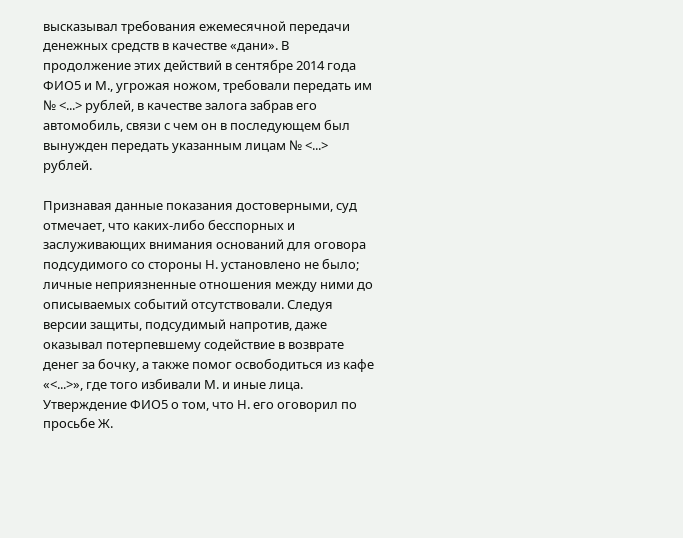высказывал требования ежемесячной передачи денежных средств в качестве «дани». В продолжение этих действий в сентябре 2014 года ФИО5 и М., угрожая ножом, требовали передать им № <...> рублей, в качестве залога забрав его автомобиль, связи с чем он в последующем был вынужден передать указанным лицам № <...> рублей.

Признавая данные показания достоверными, суд отмечает, что каких-либо бесспорных и заслуживающих внимания оснований для оговора подсудимого со стороны Н. установлено не было; личные неприязненные отношения между ними до описываемых событий отсутствовали. Следуя версии защиты, подсудимый напротив, даже оказывал потерпевшему содействие в возврате денег за бочку, а также помог освободиться из кафе «<...>», где того избивали М. и иные лица. Утверждение ФИО5 о том, что Н. его оговорил по просьбе Ж.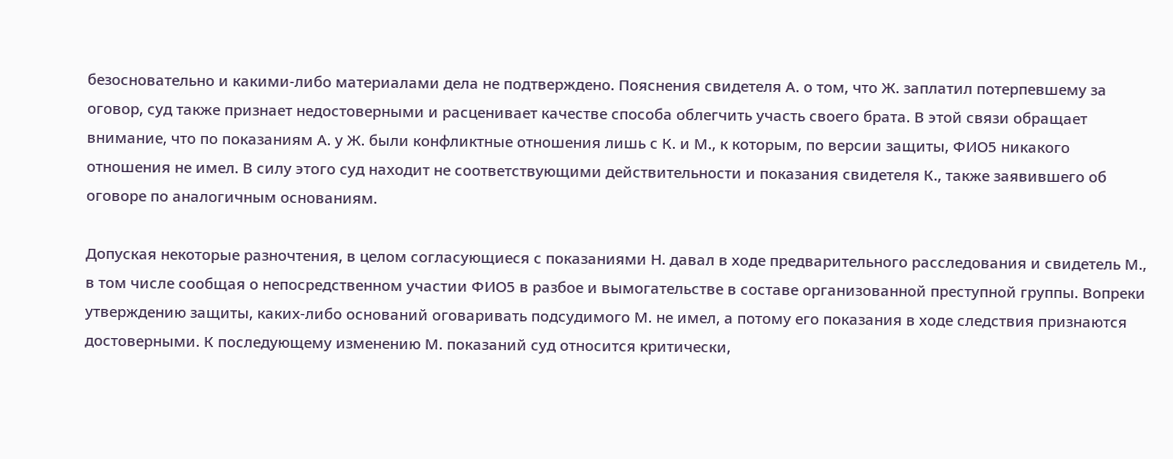безосновательно и какими-либо материалами дела не подтверждено. Пояснения свидетеля А. о том, что Ж. заплатил потерпевшему за оговор, суд также признает недостоверными и расценивает качестве способа облегчить участь своего брата. В этой связи обращает внимание, что по показаниям А. у Ж. были конфликтные отношения лишь с К. и М., к которым, по версии защиты, ФИО5 никакого отношения не имел. В силу этого суд находит не соответствующими действительности и показания свидетеля К., также заявившего об оговоре по аналогичным основаниям.

Допуская некоторые разночтения, в целом согласующиеся с показаниями Н. давал в ходе предварительного расследования и свидетель М., в том числе сообщая о непосредственном участии ФИО5 в разбое и вымогательстве в составе организованной преступной группы. Вопреки утверждению защиты, каких-либо оснований оговаривать подсудимого М. не имел, а потому его показания в ходе следствия признаются достоверными. К последующему изменению М. показаний суд относится критически,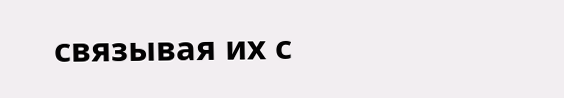связывая их с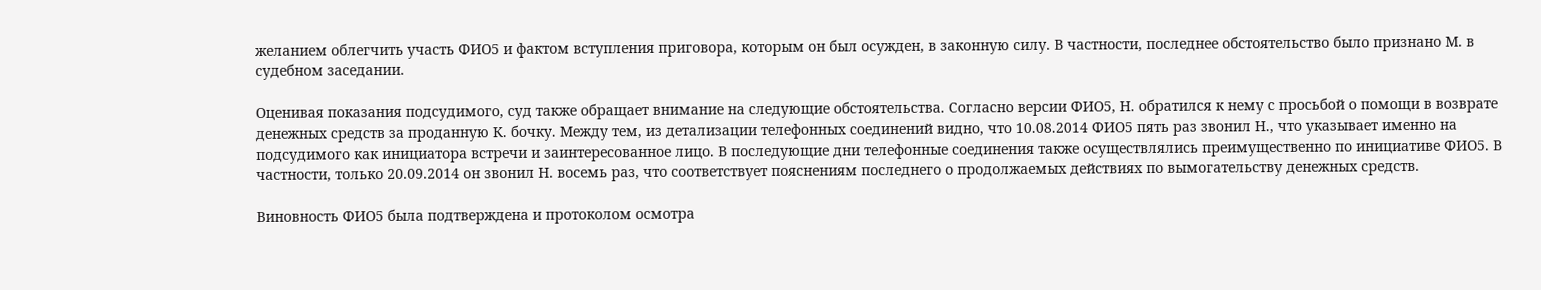желанием облегчить участь ФИО5 и фактом вступления приговора, которым он был осужден, в законную силу. В частности, последнее обстоятельство было признано М. в судебном заседании.

Оценивая показания подсудимого, суд также обращает внимание на следующие обстоятельства. Согласно версии ФИО5, Н. обратился к нему с просьбой о помощи в возврате денежных средств за проданную К. бочку. Между тем, из детализации телефонных соединений видно, что 10.08.2014 ФИО5 пять раз звонил Н., что указывает именно на подсудимого как инициатора встречи и заинтересованное лицо. В последующие дни телефонные соединения также осуществлялись преимущественно по инициативе ФИО5. В частности, только 20.09.2014 он звонил Н. восемь раз, что соответствует пояснениям последнего о продолжаемых действиях по вымогательству денежных средств.

Виновность ФИО5 была подтверждена и протоколом осмотра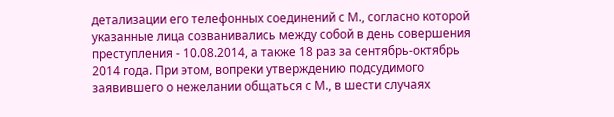детализации его телефонных соединений с М., согласно которой указанные лица созванивались между собой в день совершения преступления - 10.08.2014, а также 18 раз за сентябрь-октябрь 2014 года. При этом, вопреки утверждению подсудимого заявившего о нежелании общаться с М., в шести случаях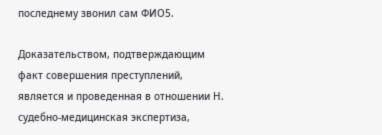последнему звонил сам ФИО5.

Доказательством, подтверждающим факт совершения преступлений, является и проведенная в отношении Н. судебно-медицинская экспертиза,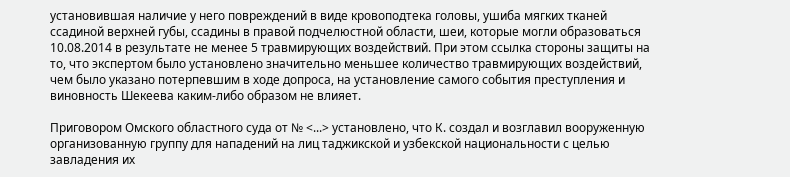установившая наличие у него повреждений в виде кровоподтека головы, ушиба мягких тканей ссадиной верхней губы, ссадины в правой подчелюстной области, шеи, которые могли образоваться 10.08.2014 в результате не менее 5 травмирующих воздействий. При этом ссылка стороны защиты на то, что экспертом было установлено значительно меньшее количество травмирующих воздействий, чем было указано потерпевшим в ходе допроса, на установление самого события преступления и виновность Шекеева каким-либо образом не влияет.

Приговором Омского областного суда от № <...> установлено, что К. создал и возглавил вооруженную организованную группу для нападений на лиц таджикской и узбекской национальности с целью завладения их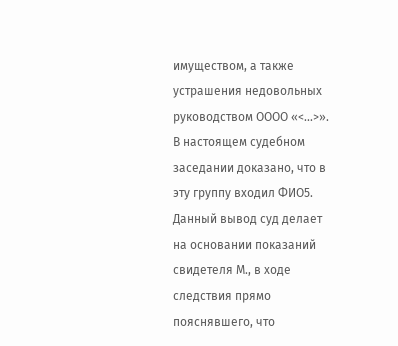имуществом, а также устрашения недовольных руководством ОООО «<...>». В настоящем судебном заседании доказано, что в эту группу входил ФИО5. Данный вывод суд делает на основании показаний свидетеля М., в ходе следствия прямо пояснявшего, что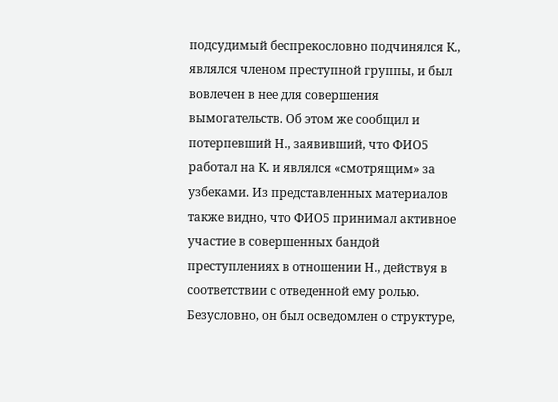подсудимый беспрекословно подчинялся К., являлся членом преступной группы, и был вовлечен в нее для совершения вымогательств. Об этом же сообщил и потерпевший Н., заявивший, что ФИО5 работал на К. и являлся «смотрящим» за узбеками. Из представленных материалов также видно, что ФИО5 принимал активное участие в совершенных бандой преступлениях в отношении Н., действуя в соответствии с отведенной ему ролью. Безусловно, он был осведомлен о структуре,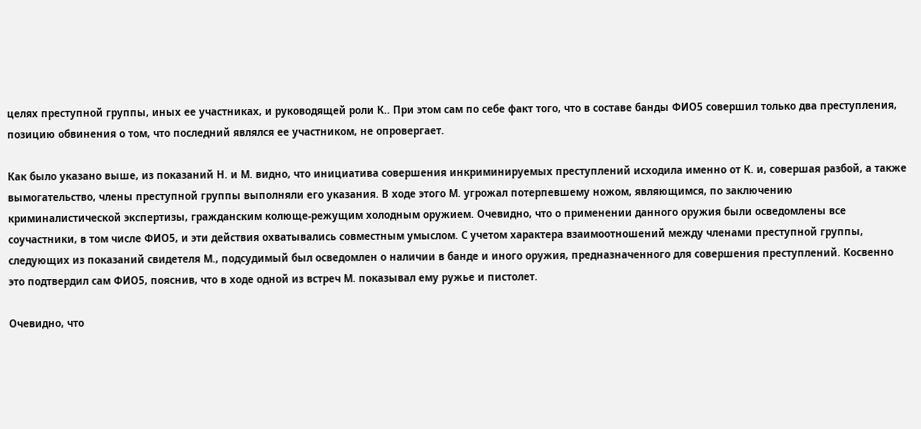целях преступной группы, иных ее участниках, и руководящей роли К.. При этом сам по себе факт того, что в составе банды ФИО5 совершил только два преступления, позицию обвинения о том, что последний являлся ее участником, не опровергает.

Как было указано выше, из показаний Н. и М. видно, что инициатива совершения инкриминируемых преступлений исходила именно от К. и, совершая разбой, а также вымогательство, члены преступной группы выполняли его указания. В ходе этого М. угрожал потерпевшему ножом, являющимся, по заключению криминалистической экспертизы, гражданским колюще-режущим холодным оружием. Очевидно, что о применении данного оружия были осведомлены все соучастники, в том числе ФИО5, и эти действия охватывались совместным умыслом. С учетом характера взаимоотношений между членами преступной группы, следующих из показаний свидетеля М., подсудимый был осведомлен о наличии в банде и иного оружия, предназначенного для совершения преступлений. Косвенно это подтвердил сам ФИО5, пояснив, что в ходе одной из встреч М. показывал ему ружье и пистолет.

Очевидно, что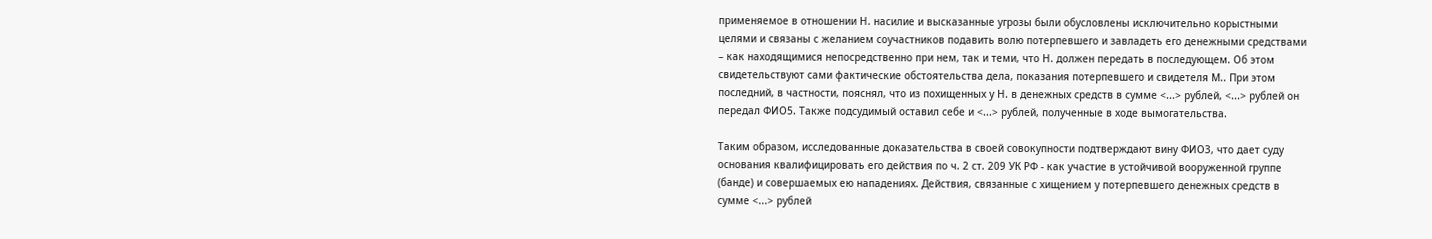применяемое в отношении Н. насилие и высказанные угрозы были обусловлены исключительно корыстными целями и связаны с желанием соучастников подавить волю потерпевшего и завладеть его денежными средствами – как находящимися непосредственно при нем, так и теми, что Н. должен передать в последующем. Об этом свидетельствуют сами фактические обстоятельства дела, показания потерпевшего и свидетеля М.. При этом последний, в частности, пояснял, что из похищенных у Н. в денежных средств в сумме <...> рублей, <...> рублей он передал ФИО5. Также подсудимый оставил себе и <...> рублей, полученные в ходе вымогательства.

Таким образом, исследованные доказательства в своей совокупности подтверждают вину ФИО3, что дает суду основания квалифицировать его действия по ч. 2 ст. 209 УК РФ - как участие в устойчивой вооруженной группе (банде) и совершаемых ею нападениях. Действия, связанные с хищением у потерпевшего денежных средств в сумме <...> рублей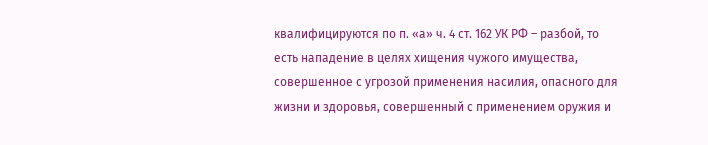квалифицируются по п. «а» ч. 4 ст. 162 УК РФ – разбой, то есть нападение в целях хищения чужого имущества, совершенное с угрозой применения насилия, опасного для жизни и здоровья, совершенный с применением оружия и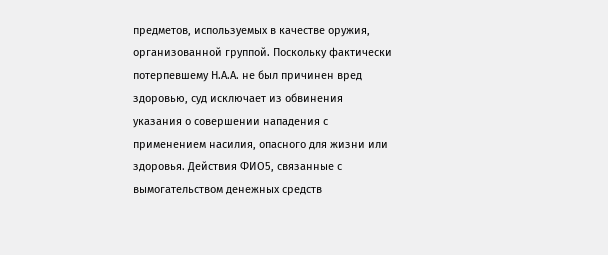предметов, используемых в качестве оружия, организованной группой. Поскольку фактически потерпевшему Н.А.А. не был причинен вред здоровью, суд исключает из обвинения указания о совершении нападения с применением насилия, опасного для жизни или здоровья. Действия ФИО5, связанные с вымогательством денежных средств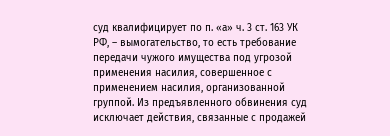суд квалифицирует по п. «а» ч. 3 ст. 163 УК РФ, – вымогательство, то есть требование передачи чужого имущества под угрозой применения насилия, совершенное с применением насилия, организованной группой. Из предъявленного обвинения суд исключает действия, связанные с продажей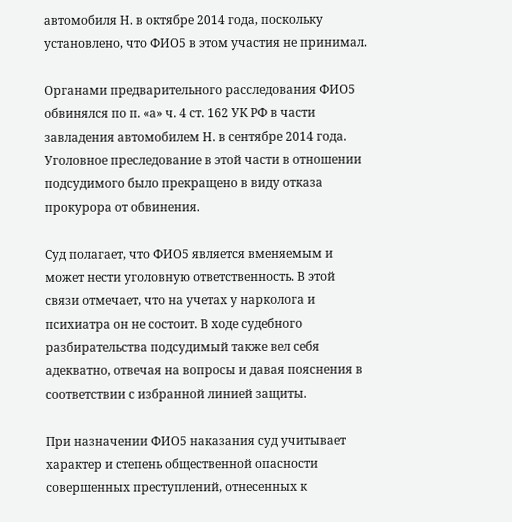автомобиля Н. в октябре 2014 года, поскольку установлено, что ФИО5 в этом участия не принимал.

Органами предварительного расследования ФИО5 обвинялся по п. «а» ч. 4 ст. 162 УК РФ в части завладения автомобилем Н. в сентябре 2014 года. Уголовное преследование в этой части в отношении подсудимого было прекращено в виду отказа прокурора от обвинения.

Суд полагает, что ФИО5 является вменяемым и может нести уголовную ответственность. В этой связи отмечает, что на учетах у нарколога и психиатра он не состоит. В ходе судебного разбирательства подсудимый также вел себя адекватно, отвечая на вопросы и давая пояснения в соответствии с избранной линией защиты.

При назначении ФИО5 наказания суд учитывает характер и степень общественной опасности совершенных преступлений, отнесенных к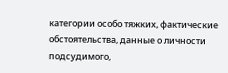категории особо тяжких, фактические обстоятельства, данные о личности подсудимого,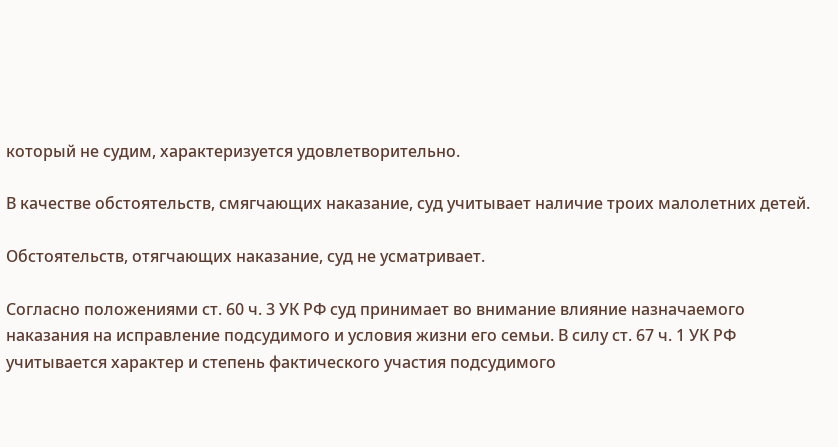который не судим, характеризуется удовлетворительно.

В качестве обстоятельств, смягчающих наказание, суд учитывает наличие троих малолетних детей.

Обстоятельств, отягчающих наказание, суд не усматривает.

Согласно положениями ст. 60 ч. 3 УК РФ суд принимает во внимание влияние назначаемого наказания на исправление подсудимого и условия жизни его семьи. В силу ст. 67 ч. 1 УК РФ учитывается характер и степень фактического участия подсудимого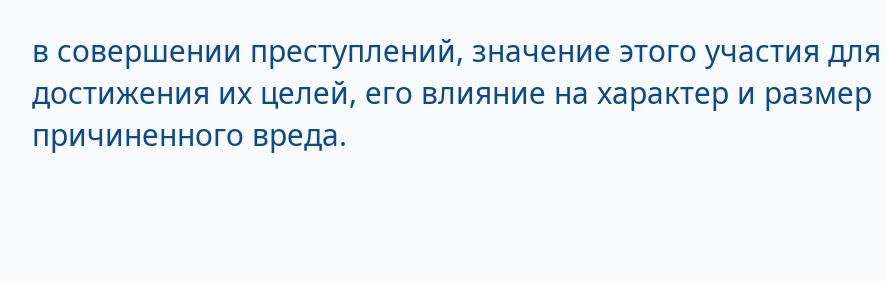в совершении преступлений, значение этого участия для достижения их целей, его влияние на характер и размер причиненного вреда.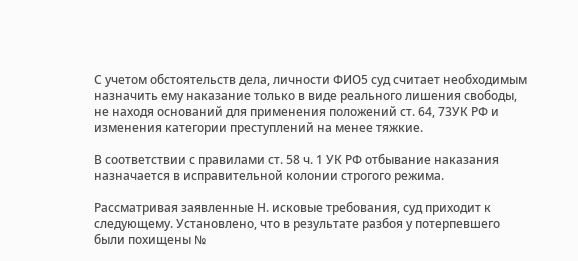С учетом обстоятельств дела, личности ФИО5 суд считает необходимым назначить ему наказание только в виде реального лишения свободы, не находя оснований для применения положений ст. 64, 73УК РФ и изменения категории преступлений на менее тяжкие.

В соответствии с правилами ст. 58 ч. 1 УК РФ отбывание наказания назначается в исправительной колонии строгого режима.

Рассматривая заявленные Н. исковые требования, суд приходит к следующему. Установлено, что в результате разбоя у потерпевшего были похищены №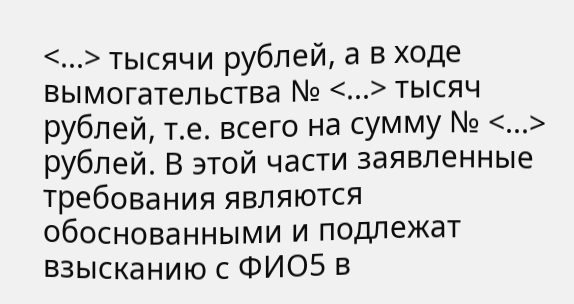<...> тысячи рублей, а в ходе вымогательства № <...> тысяч рублей, т.е. всего на сумму № <...> рублей. В этой части заявленные требования являются обоснованными и подлежат взысканию с ФИО5 в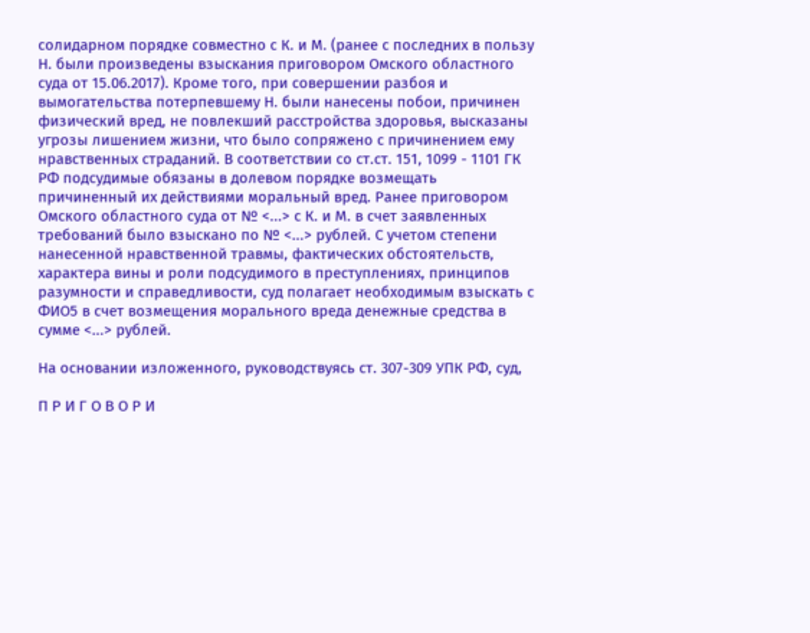солидарном порядке совместно с К. и М. (ранее с последних в пользу Н. были произведены взыскания приговором Омского областного суда от 15.06.2017). Кроме того, при совершении разбоя и вымогательства потерпевшему Н. были нанесены побои, причинен физический вред, не повлекший расстройства здоровья, высказаны угрозы лишением жизни, что было сопряжено с причинением ему нравственных страданий. В соответствии со ст.ст. 151, 1099 - 1101 ГК РФ подсудимые обязаны в долевом порядке возмещать причиненный их действиями моральный вред. Ранее приговором Омского областного суда от № <...> с К. и М. в счет заявленных требований было взыскано по № <...> рублей. С учетом степени нанесенной нравственной травмы, фактических обстоятельств, характера вины и роли подсудимого в преступлениях, принципов разумности и справедливости, суд полагает необходимым взыскать с ФИО5 в счет возмещения морального вреда денежные средства в сумме <...> рублей.

На основании изложенного, руководствуясь ст. 307-309 УПК РФ, суд,

П Р И Г О В О Р И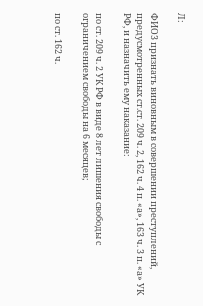Л:

ФИО3 признать виновным в совершении преступлений, предусмотренных ст.ст. 209 ч. 2, 162 ч. 4 п. «а», 163 ч. 3 п. «а» УК РФ, и назначить ему наказание:

по ст. 209 ч. 2 УК РФ в виде 8 лет лишения свободы с ограничением свободы на 6 месяцев;

по ст. 162 ч.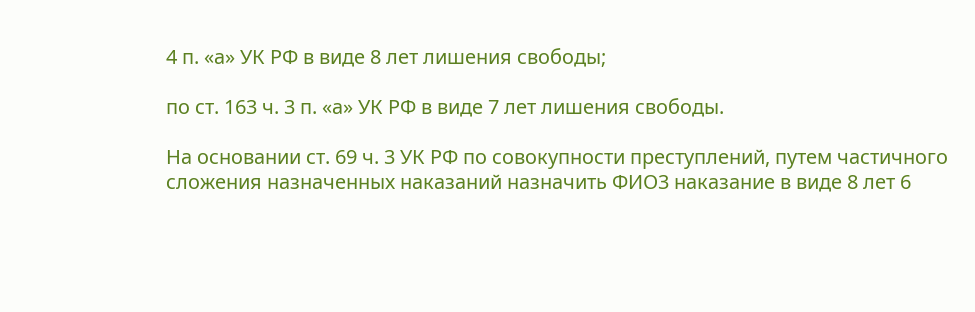4 п. «а» УК РФ в виде 8 лет лишения свободы;

по ст. 163 ч. 3 п. «а» УК РФ в виде 7 лет лишения свободы.

На основании ст. 69 ч. 3 УК РФ по совокупности преступлений, путем частичного сложения назначенных наказаний назначить ФИО3 наказание в виде 8 лет 6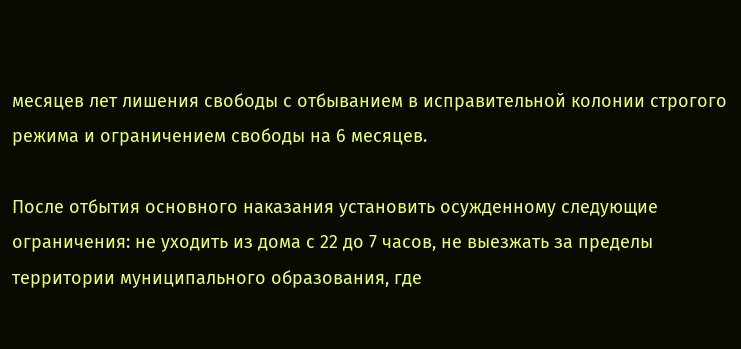месяцев лет лишения свободы с отбыванием в исправительной колонии строгого режима и ограничением свободы на 6 месяцев.

После отбытия основного наказания установить осужденному следующие ограничения: не уходить из дома с 22 до 7 часов, не выезжать за пределы территории муниципального образования, где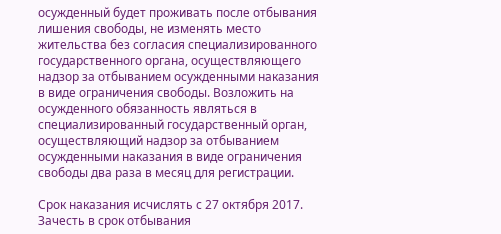осужденный будет проживать после отбывания лишения свободы, не изменять место жительства без согласия специализированного государственного органа, осуществляющего надзор за отбыванием осужденными наказания в виде ограничения свободы. Возложить на осужденного обязанность являться в специализированный государственный орган, осуществляющий надзор за отбыванием осужденными наказания в виде ограничения свободы два раза в месяц для регистрации.

Срок наказания исчислять с 27 октября 2017. Зачесть в срок отбывания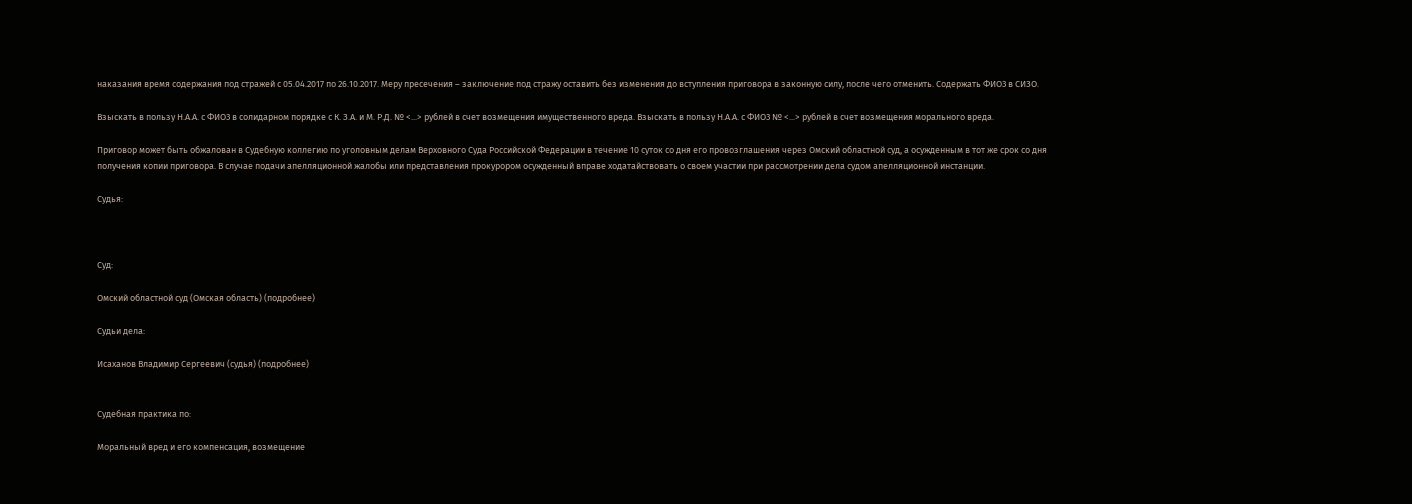наказания время содержания под стражей с 05.04.2017 по 26.10.2017. Меру пресечения – заключение под стражу оставить без изменения до вступления приговора в законную силу, после чего отменить. Содержать ФИО3 в СИЗО.

Взыскать в пользу Н.А.А. с ФИО3 в солидарном порядке с К. З.А. и М. Р.Д. № <...> рублей в счет возмещения имущественного вреда. Взыскать в пользу Н.А.А. с ФИО3 № <...> рублей в счет возмещения морального вреда.

Приговор может быть обжалован в Судебную коллегию по уголовным делам Верховного Суда Российской Федерации в течение 10 суток со дня его провозглашения через Омский областной суд, а осужденным в тот же срок со дня получения копии приговора. В случае подачи апелляционной жалобы или представления прокурором осужденный вправе ходатайствовать о своем участии при рассмотрении дела судом апелляционной инстанции.

Судья:



Суд:

Омский областной суд (Омская область) (подробнее)

Судьи дела:

Исаханов Владимир Сергеевич (судья) (подробнее)


Судебная практика по:

Моральный вред и его компенсация, возмещение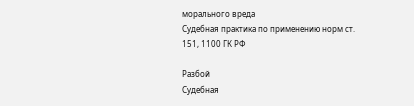морального вреда
Судебная практика по применению норм ст. 151, 1100 ГК РФ

Разбой
Судебная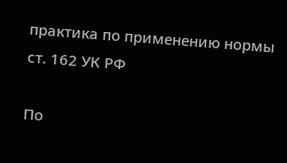практика по применению нормы ст. 162 УК РФ

По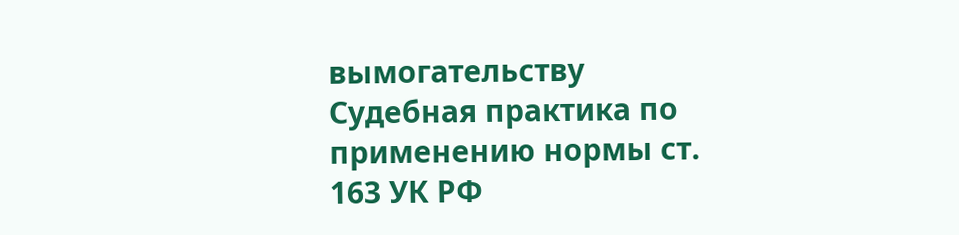вымогательству
Судебная практика по применению нормы ст. 163 УК РФ